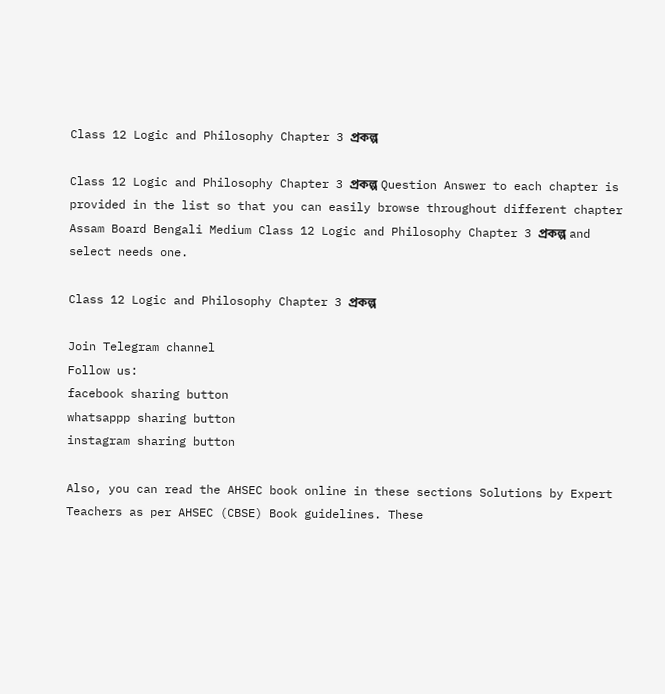Class 12 Logic and Philosophy Chapter 3 প্রকল্প

Class 12 Logic and Philosophy Chapter 3 প্রকল্প Question Answer to each chapter is provided in the list so that you can easily browse throughout different chapter Assam Board Bengali Medium Class 12 Logic and Philosophy Chapter 3 প্রকল্প and select needs one.

Class 12 Logic and Philosophy Chapter 3 প্রকল্প

Join Telegram channel
Follow us:
facebook sharing button
whatsappp sharing button
instagram sharing button

Also, you can read the AHSEC book online in these sections Solutions by Expert Teachers as per AHSEC (CBSE) Book guidelines. These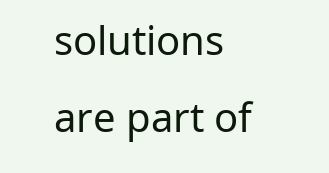solutions are part of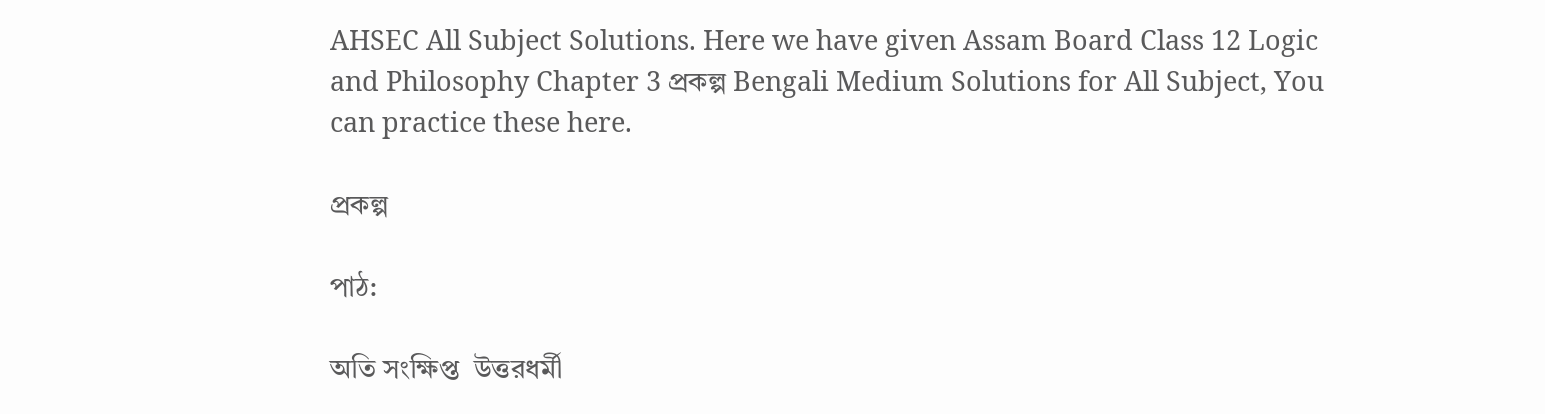AHSEC All Subject Solutions. Here we have given Assam Board Class 12 Logic and Philosophy Chapter 3 প্রকল্প Bengali Medium Solutions for All Subject, You can practice these here.

প্রকল্প

পাঠ:

অতি সংক্ষিপ্ত  উত্তরধর্মী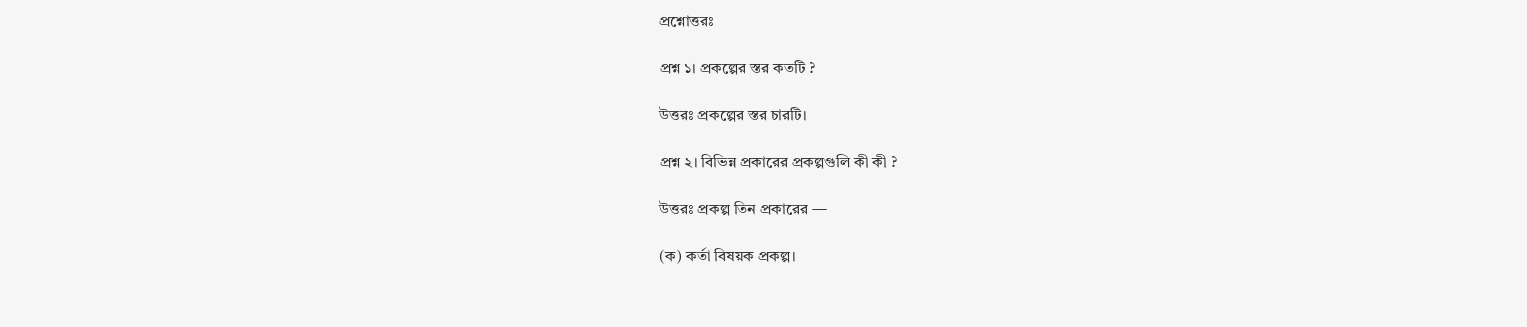প্রশ্নোত্তরঃ

প্রশ্ন ১। প্রকল্পের স্তর কতটি ?

উত্তরঃ প্রকল্পের স্তর চারটি।

প্রশ্ন ২। বিভিন্ন প্রকারের প্রকল্পগুলি কী কী ?

উত্তরঃ প্রকল্প তিন প্রকারের —

(ক) কর্তা বিষয়ক প্রকল্প।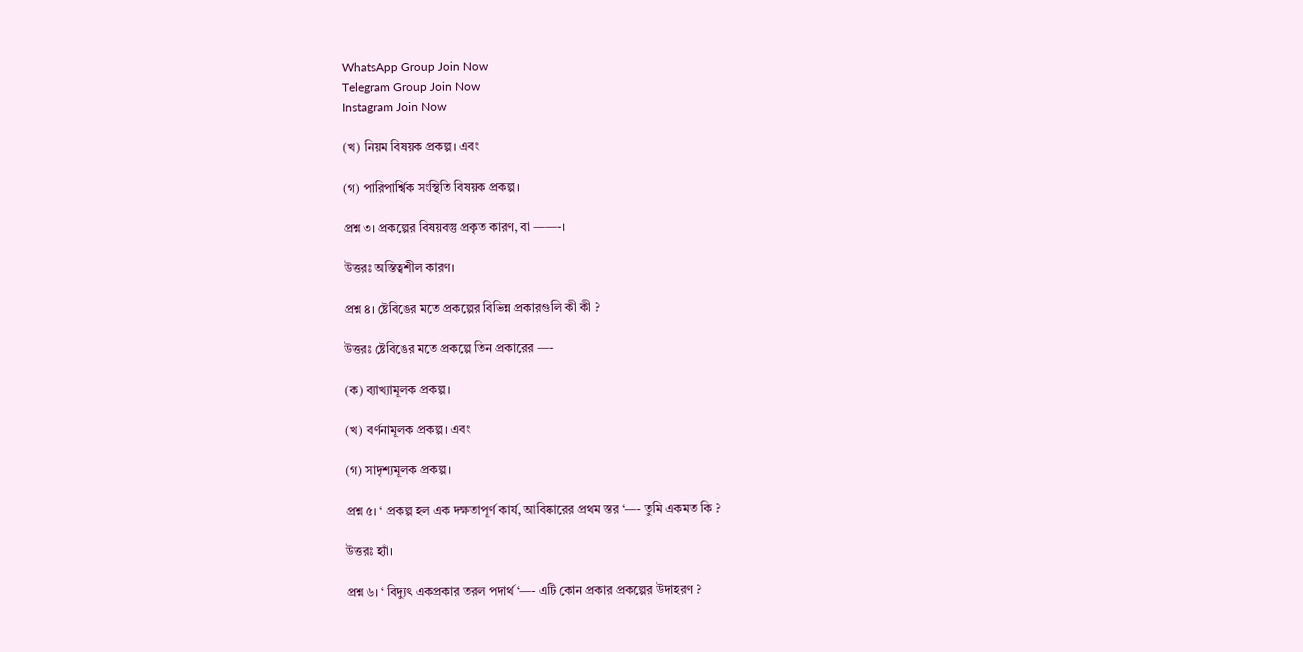WhatsApp Group Join Now
Telegram Group Join Now
Instagram Join Now

(খ) নিয়ম বিষয়ক প্রকল্প। এবং

(গ) পারিপার্শ্বিক সংস্থিতি বিষয়ক প্রকল্প।

প্রশ্ন ৩। প্রকল্পের বিষয়বস্তু প্রকৃত কারণ, বা ——-।

উত্তরঃ অস্তিত্বশীল কারণ।

প্রশ্ন ৪। ষ্টেবিঙের মতে প্রকল্পের বিভিন্ন প্রকারগুলি কী কী ?

উত্তরঃ ষ্টেবিঙের মতে প্রকল্পে তিন প্রকারের —-

(ক) ব্যাখ্যামূলক প্রকল্প।

(খ) বর্ণনামূলক প্রকল্প। এবং

(গ) সাদৃশ্যমূলক প্রকল্প।

প্রশ্ন ৫। ‘ প্রকল্প হল এক দক্ষতাপূর্ণ কার্য, আবিষ্কারের প্রথম স্তর ‘—- তুমি একমত কি ?

উত্তরঃ হ্যাঁ।

প্রশ্ন ৬। ‘ বিদ্যুৎ একপ্রকার তরল পদার্থ ‘—- এটি কোন প্রকার প্রকল্পের উদাহরণ ?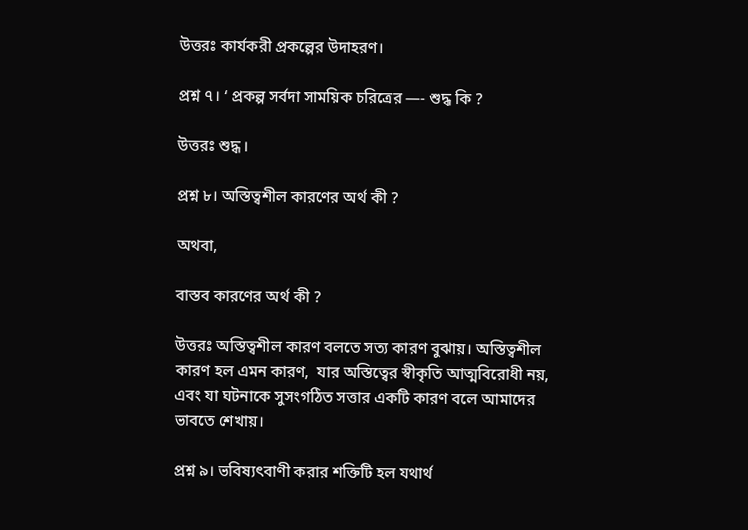উত্তরঃ কার্যকরী প্রকল্পের উদাহরণ।

প্রশ্ন ৭। ‘ প্রকল্প সর্বদা সাময়িক চরিত্রের —- শুদ্ধ কি ?

উত্তরঃ শুদ্ধ।

প্রশ্ন ৮। অস্তিত্বশীল কারণের অর্থ কী ?

অথবা,

বাস্তব কারণের অর্থ কী ?

উত্তরঃ অস্তিত্বশীল কারণ বলতে সত্য কারণ বুঝায়। অস্তিত্বশীল কারণ হল এমন কারণ,  যার অস্তিত্বের স্বীকৃতি আত্মবিরোধী নয়, এবং যা ঘটনাকে সুসংগঠিত সত্তার একটি কারণ বলে আমাদের ভাবতে শেখায়।

প্রশ্ন ৯। ভবিষ্যৎবাণী করার শক্তিটি হল যথার্থ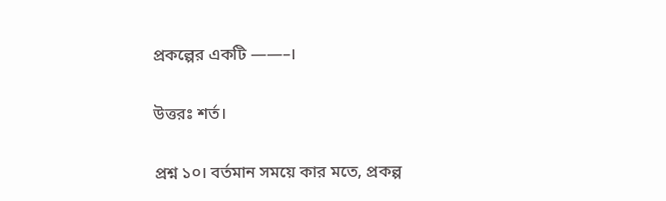প্রকল্পের একটি ——–।

উত্তরঃ শর্ত।

প্রশ্ন ১০। বর্তমান সময়ে কার মতে, প্রকল্প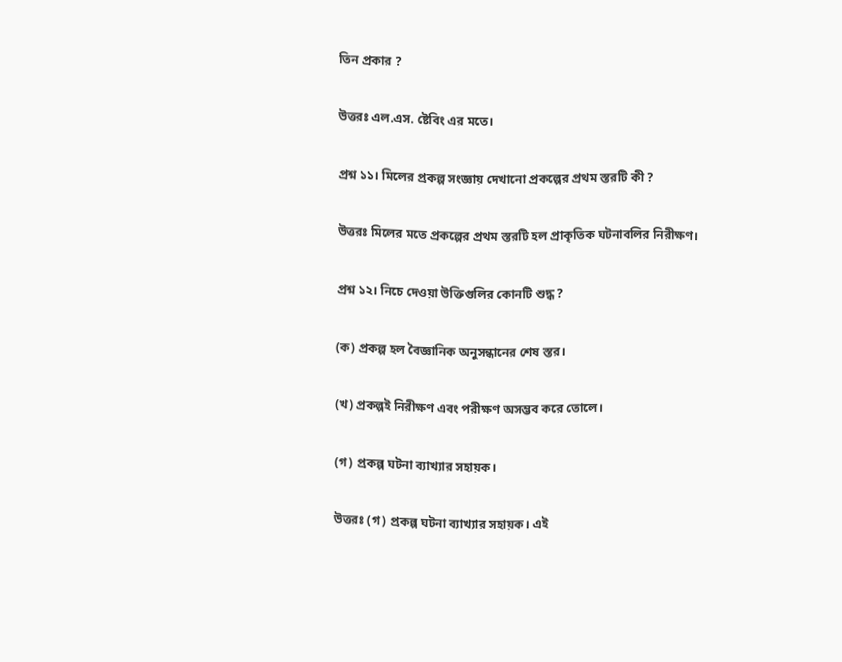তিন প্রকার ?

উত্তরঃ এল.এস. ষ্টেবিং এর মতে।

প্রশ্ন ১১। মিলের প্রকল্প সংজ্ঞায় দেখানো প্রকল্পের প্রথম স্তরটি কী ?

উত্তরঃ মিলের মতে প্রকল্পের প্রথম স্তরটি হল প্রাকৃতিক ঘটনাবলির নিরীক্ষণ।

প্রশ্ন ১২। নিচে দেওয়া উক্তিগুলির কোনটি শুদ্ধ ?

(ক) প্রকল্প হল বৈজ্ঞানিক অনুসন্ধানের শেষ স্তর।

(খ) প্রকল্পই নিরীক্ষণ এবং পরীক্ষণ অসম্ভব করে তোলে।

(গ) প্রকল্প ঘটনা ব্যাখ্যার সহায়ক।

উত্তরঃ (গ) প্রকল্প ঘটনা ব্যাখ্যার সহায়ক। এই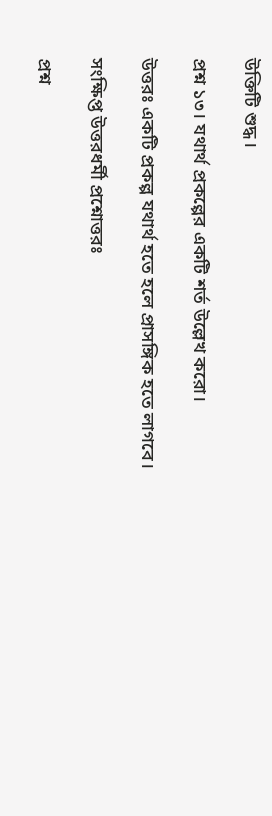উক্তিটি শুদ্ধ।

প্রশ্ন ১৩। যথার্থ প্রকল্পের একটি শর্ত উল্লেখ করো।

উত্তরঃ একটি প্রকল্প যথার্থ হতে হলে প্রাসঙ্গিক হতে লাগবে।

সংক্ষিপ্ত উত্তরধর্মী প্রশ্নোত্তরঃ

প্রশ্ন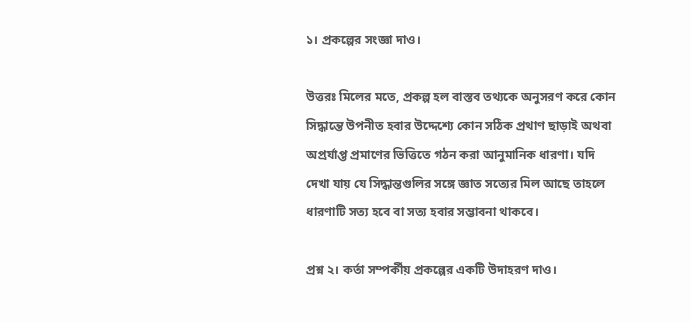১। প্রকল্পের সংজ্ঞা দাও।

উত্তরঃ মিলের মতে, প্রকল্প হল বাস্তব তথ্যকে অনুসরণ করে কোন সিদ্ধান্তে উপনীত হবার উদ্দেশ্যে কোন সঠিক প্রথাণ ছাড়াই অথবা অপ্রর্যাপ্ত প্রমাণের ভিত্তিতে গঠন করা আনুমানিক ধারণা। যদি দেখা যায় যে সিদ্ধান্তগুলির সঙ্গে জ্ঞাত সত্যের মিল আছে তাহলে ধারণাটি সত্য হবে বা সত্য হবার সম্ভাবনা থাকবে।

প্রশ্ন ২। কর্তা সম্পর্কীয় প্রকল্পের একটি উদাহরণ দাও।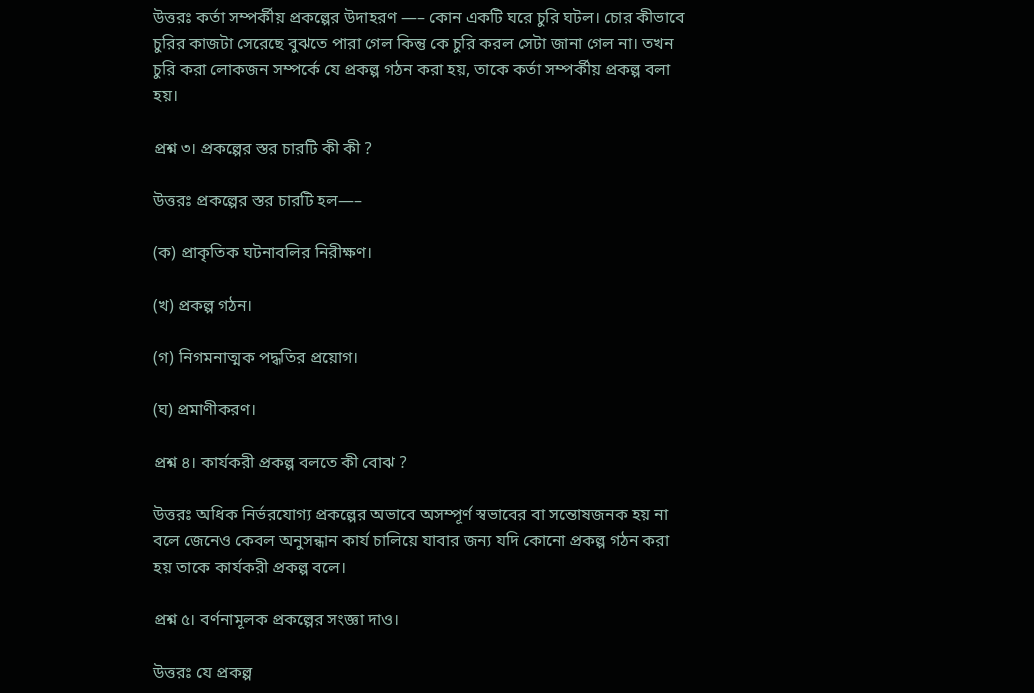উত্তরঃ কর্তা সম্পর্কীয় প্রকল্পের উদাহরণ —– কোন একটি ঘরে চুরি ঘটল। চোর কীভাবে চুরির কাজটা সেরেছে বুঝতে পারা গেল কিন্তু কে চুরি করল সেটা জানা গেল না। তখন চুরি করা লোকজন সম্পর্কে যে প্রকল্প গঠন করা হয়, তাকে কর্তা সম্পর্কীয় প্রকল্প বলা হয়।

প্রশ্ন ৩। প্রকল্পের স্তর চারটি কী কী ?

উত্তরঃ প্রকল্পের স্তর চারটি হল—–

(ক) প্রাকৃতিক ঘটনাবলির নিরীক্ষণ।

(খ) প্রকল্প গঠন।

(গ) নিগমনাত্মক পদ্ধতির প্রয়োগ।

(ঘ) প্রমাণীকরণ।

প্রশ্ন ৪। কার্যকরী প্রকল্প বলতে কী বোঝ ?

উত্তরঃ অধিক নির্ভরযোগ্য প্রকল্পের অভাবে অসম্পূর্ণ স্বভাবের বা সন্তোষজনক হয় না বলে জেনেও কেবল অনুসন্ধান কার্য চালিয়ে যাবার জন্য যদি কোনো প্রকল্প গঠন করা হয় তাকে কার্যকরী প্রকল্প বলে।

প্রশ্ন ৫। বর্ণনামূলক প্রকল্পের সংজ্ঞা দাও।

উত্তরঃ যে প্রকল্প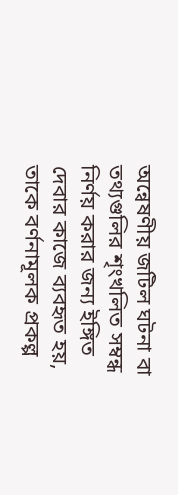অন্বেষণীয় জটিল ঘটনা বা তথ্যগুলির শৃংখলিত সম্বন্ধ নির্ণয় করার জন্য ইঙ্গিত দেবার কাজে ব্যবহৃত হয়, তাকে বর্ণনামূলক প্রকল্প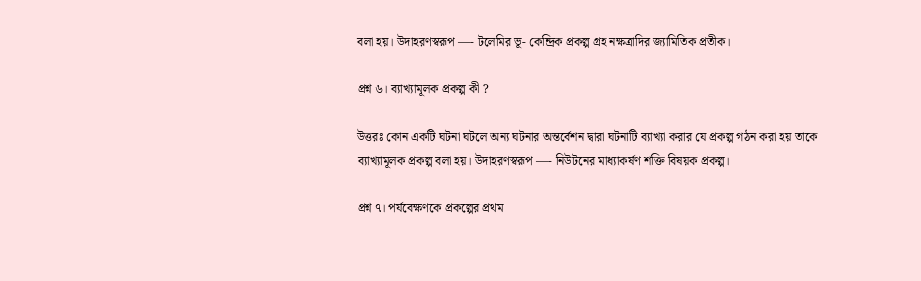বলা হয়। উদাহরণস্বরূপ —- টলেমির ভূ- কেন্দ্রিক প্রকল্প গ্ৰহ নক্ষত্রাদির জ্যামিতিক প্রতীক।

প্রশ্ন ৬। ব্যাখ্যামূলক প্রকল্প কী ?

উত্তরঃ কোন একটি ঘটনা ঘটলে অন্য ঘটনার অন্তর্বেশন দ্বারা ঘটনাটি ব্যাখ্যা করার যে প্রকল্প গঠন করা হয় তাকে ব্যাখ্যামূলক প্রকল্প বলা হয়। উদাহরণস্বরূপ —- নিউটনের মাধ্যাকর্ষণ শক্তি বিষয়ক প্রকল্প।

প্রশ্ন ৭। পর্যবেক্ষণকে প্রকল্পের প্রথম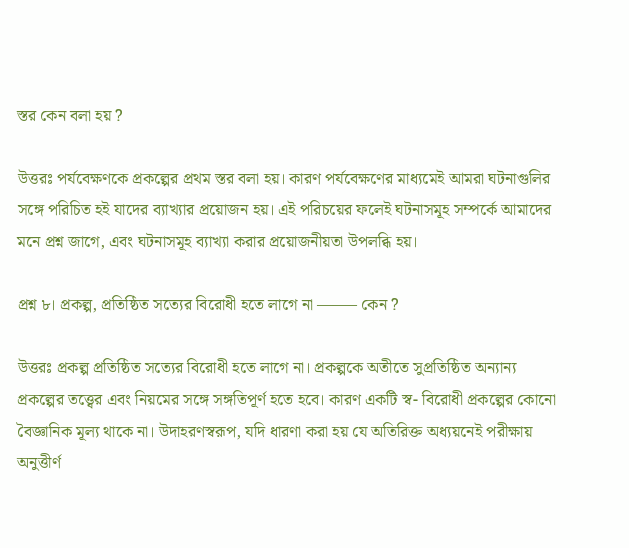স্তর কেন বলা হয় ?

উত্তরঃ পর্যবেক্ষণকে প্রকল্পের প্রথম স্তর বলা হয়। কারণ পর্যবেক্ষণের মাধ্যমেই আমরা ঘটনাগুলির সঙ্গে পরিচিত হই যাদের ব্যাখ্যার প্রয়োজন হয়। এই পরিচয়ের ফলেই ঘটনাসমূহ সম্পর্কে আমাদের মনে প্রশ্ন জাগে, এবং ঘটনাসমূহ ব্যাখ্যা করার প্রয়োজনীয়তা উপলব্ধি হয়।

প্রশ্ন ৮। প্রকল্প, প্রতিষ্ঠিত সত্যের বিরোধী হতে লাগে না ——– কেন ?

উত্তরঃ প্রকল্প প্রতিষ্ঠিত সত্যের বিরোধী হতে লাগে না। প্রকল্পকে অতীতে সুপ্রতিষ্ঠিত অন্যান্য প্রকল্পের তত্ত্বের এবং নিয়মের সঙ্গে সঙ্গতিপূর্ণ হতে হবে। কারণ একটি স্ব- বিরোধী প্রকল্পের কোনো বৈজ্ঞানিক মূল্য থাকে না। উদাহরণস্বরূপ, যদি ধারণা করা হয় যে অতিরিক্ত অধ্যয়নেই পরীক্ষায় অনুত্তীর্ণ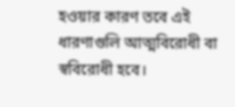হওয়ার কারণ তবে এই ধারণাগুলি আত্মবিরোধী বা স্ববিরোধী হবে।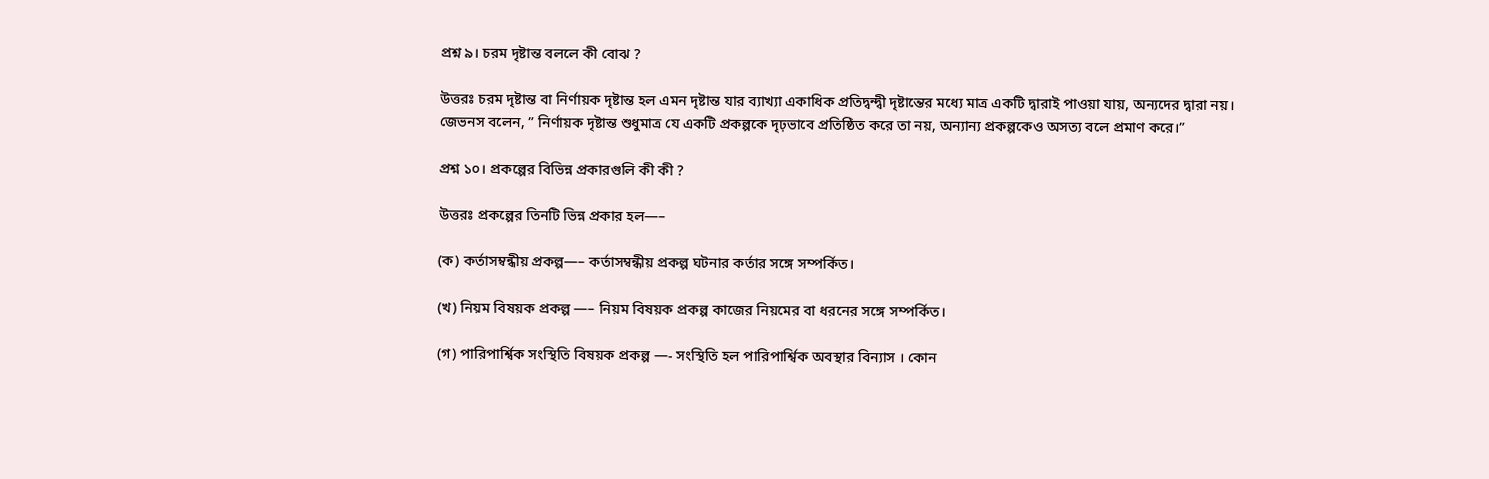প্রশ্ন ৯। চরম দৃষ্টান্ত বললে কী বোঝ ?

উত্তরঃ চরম দৃষ্টান্ত বা নির্ণায়ক দৃষ্টান্ত হল এমন দৃষ্টান্ত যার ব্যাখ্যা একাধিক প্রতিদ্বন্দ্বী দৃষ্টান্তের মধ্যে মাত্র একটি দ্বারাই পাওয়া যায়, অন্যদের দ্বারা নয়। জেভনস বলেন, ” নির্ণায়ক দৃষ্টান্ত শুধুমাত্র যে একটি প্রকল্পকে দৃঢ়ভাবে প্রতিষ্ঠিত করে তা নয়, অন্যান্য প্রকল্পকেও অসত্য বলে প্রমাণ করে।”

প্রশ্ন ১০। প্রকল্পের বিভিন্ন প্রকারগুলি কী কী ?

উত্তরঃ প্রকল্পের তিনটি ভিন্ন প্রকার হল—–

(ক) কর্তাসম্বন্ধীয় প্রকল্প—– কর্তাসম্বন্ধীয় প্রকল্প ঘটনার কর্তার সঙ্গে সম্পর্কিত।

(খ) নিয়ম বিষয়ক প্রকল্প —– নিয়ম বিষয়ক প্রকল্প কাজের নিয়মের বা ধরনের সঙ্গে সম্পর্কিত।

(গ) পারিপার্শ্বিক সংস্থিতি বিষয়ক প্রকল্প —- সংস্থিতি হল পারিপার্শ্বিক অবস্থার বিন্যাস । কোন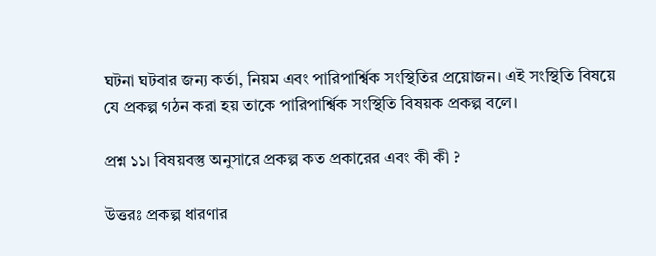ঘটনা ঘটবার জন্য কর্তা, নিয়ম এবং পারিপার্শ্বিক সংস্থিতির প্রয়োজন। এই সংস্থিতি বিষয়ে যে প্রকল্প গঠন করা হয় তাকে পারিপার্শ্বিক সংস্থিতি বিষয়ক প্রকল্প বলে।

প্রশ্ন ১১। বিষয়বস্তু অনুসারে প্রকল্প কত প্রকারের এবং কী কী ?

উত্তরঃ প্রকল্প ধারণার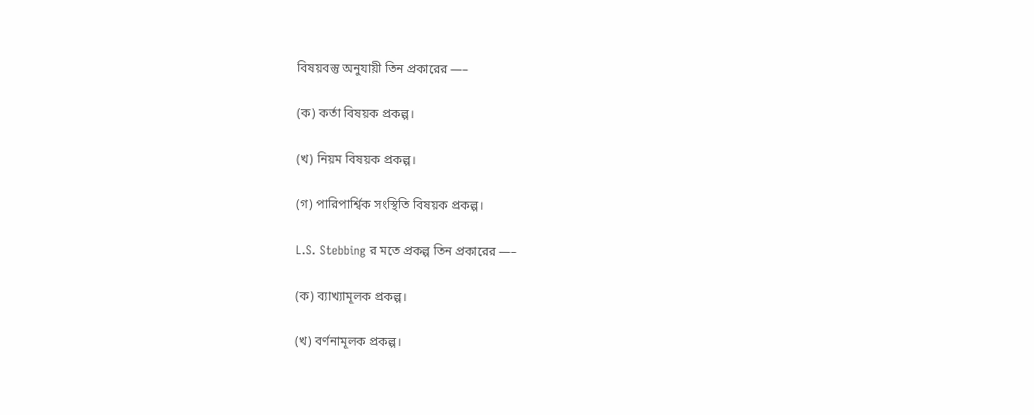বিষয়বস্তু অনুযায়ী তিন প্রকারের —–

(ক) কর্তা বিষয়ক প্রকল্প।

(খ) নিয়ম বিষয়ক প্রকল্প।

(গ) পারিপার্শ্বিক সংস্থিতি বিষয়ক প্রকল্প।

L.S. Stebbing র মতে প্রকল্প তিন প্রকারের —–

(ক) ব্যাখ্যামূলক প্রকল্প।

(খ) বর্ণনামূলক প্রকল্প।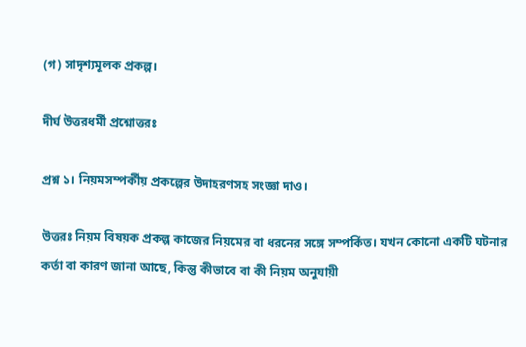(গ) সাদৃশ্যমূলক প্রকল্প।

দীর্ঘ উত্তরধর্মী প্রশ্নোত্তরঃ

প্রশ্ন ১। নিয়মসম্পর্কীয় প্রকল্পের উদাহরণসহ সংজ্ঞা দাও।

উত্তরঃ নিয়ম বিষয়ক প্রকল্প কাজের নিয়মের বা ধরনের সঙ্গে সম্পর্কিত। যখন কোনো একটি ঘটনার কর্তা বা কারণ জানা আছে, কিন্তু কীভাবে বা কী নিয়ম অনুযায়ী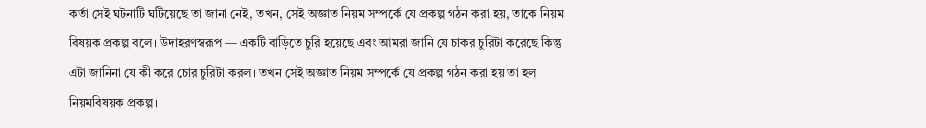কর্তা সেই ঘটনাটি ঘটিয়েছে তা জানা নেই, তখন, সেই অজ্ঞাত নিয়ম সম্পর্কে যে প্রকল্প গঠন করা হয়, তাকে নিয়ম বিষয়ক প্রকল্প বলে। উদাহরণস্বরূপ — একটি বাড়িতে চুরি হয়েছে এবং আমরা জানি যে চাকর চুরিটা করেছে কিন্তু এটা জানিনা যে কী করে চোর চুরিটা করল। তখন সেই অজ্ঞাত নিয়ম সম্পর্কে যে প্রকল্প গঠন করা হয় তা হল নিয়মবিষয়ক প্রকল্প।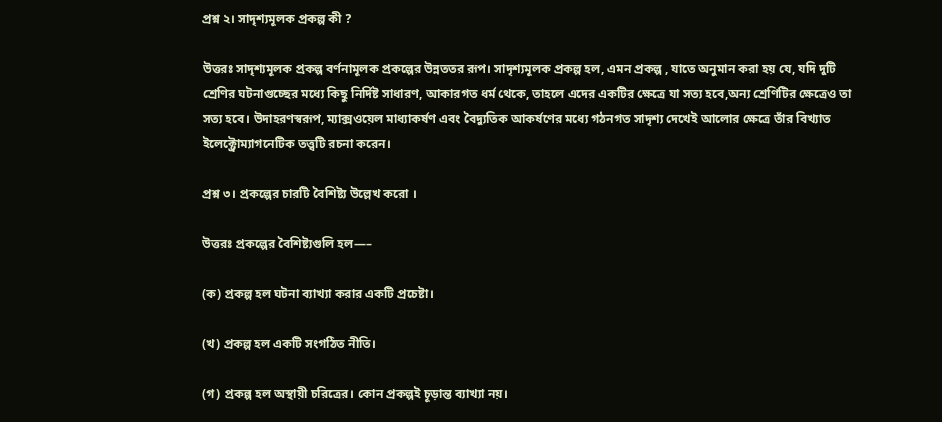প্রশ্ন ২। সাদৃশ্যমূলক প্রকল্প কী ?

উত্তরঃ সাদৃশ্যমূলক প্রকল্প বর্ণনামূলক প্রকল্পের উন্নততর রূপ। সাদৃশ্যমূলক প্রকল্প হল, এমন প্রকল্প , যাতে অনুমান করা হয় যে, যদি দুটি শ্রেণির ঘটনাগুচ্ছের মধ্যে কিছু নির্দিষ্ট সাধারণ, আকারগত ধর্ম থেকে, তাহলে এদের একটির ক্ষেত্রে যা সত্য হবে,অন্য শ্রেণিটির ক্ষেত্রেও তা সত্য হবে। উদাহরণস্বরূপ, ম্যাক্সওয়েল মাধ্যাকর্ষণ এবং বৈদ্যুতিক আকর্ষণের মধ্যে গঠনগত সাদৃশ্য দেখেই আলোর ক্ষেত্রে তাঁর বিখ্যাত ইলেক্ট্রোম্যাগনেটিক তত্ত্বটি রচনা করেন।

প্রশ্ন ৩। প্রকল্পের চারটি বৈশিষ্ট্য উল্লেখ করো ।

উত্তরঃ প্রকল্পের বৈশিষ্ট্যগুলি হল—–

(ক) প্রকল্প হল ঘটনা ব্যাখ্যা করার একটি প্রচেষ্টা।

(খ) প্রকল্প হল একটি সংগঠিত নীতি।

(গ) প্রকল্প হল অস্থায়ী চরিত্রের। কোন প্রকল্পই চূড়ান্ত ব্যাখ্যা নয়।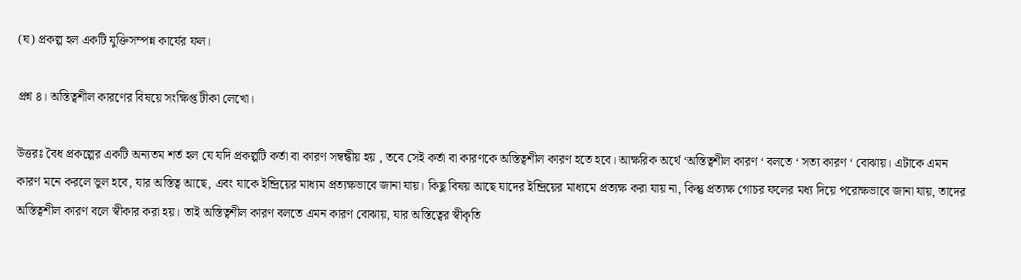(ঘ) প্রকল্প হল একটি যুক্তিসম্পন্ন কার্যের ফল।

প্রশ্ন ৪। অস্তিত্বশীল কারণের বিষয়ে সংক্ষিপ্ত টীকা লেখো।

উত্তরঃ বৈধ প্রকল্পের একটি অন্যতম শর্ত হল যে যদি প্রকল্পটি কর্তা বা কারণ সম্বন্ধীয় হয় , তবে সেই কর্তা বা কারণকে অস্তিত্বশীল কারণ হতে হবে। আক্ষরিক অর্থে ‘অস্তিত্বশীল কারণ ‘ বলতে ‘ সত্য কারণ ‘ বোঝায়। এটাকে এমন কারণ মনে করলে ভুল হবে, যার অস্তিত্ব আছে, এবং যাকে ইন্দ্রিয়ের মাধ্যম প্রত্যক্ষভাবে জানা যায়। কিছু বিষয় আছে যাদের ইন্দ্রিয়ের মাধ্যমে প্রত্যক্ষ করা যায় না, কিন্তু প্রত্যক্ষ গোচর ফলের মধ্য দিয়ে পরোক্ষভাবে জানা যায়, তাদের অস্তিত্বশীল কারণ বলে স্বীকার করা হয়। তাই অস্তিত্বশীল কারণ বলতে এমন কারণ বোঝায়, যার অস্তিত্বের স্বীকৃতি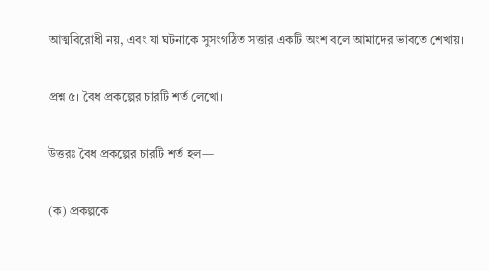আত্মবিরোধী নয়, এবং যা ঘটনাকে সুসংগঠিত সত্তার একটি অংশ বলে আমাদের ভাবতে শেখায়।

প্রশ্ন ৫। বৈধ প্রকল্পের চারটি শর্ত লেখো।

উত্তরঃ বৈধ প্রকল্পের চারটি শর্ত হল—

(ক) প্রকল্পকে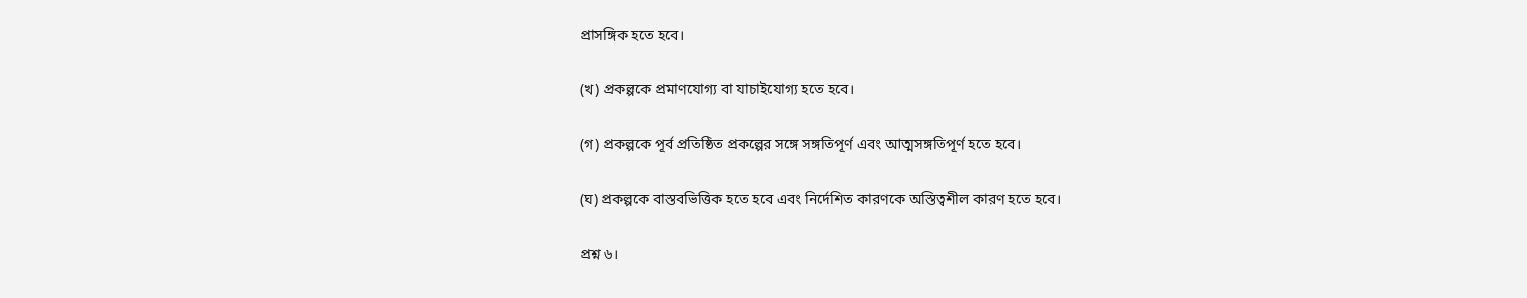প্রাসঙ্গিক হতে হবে।

(খ) প্রকল্পকে প্রমাণযোগ্য বা যাচাইযোগ্য হতে হবে।

(গ) প্রকল্পকে পূর্ব প্রতিষ্ঠিত প্রকল্পের সঙ্গে সঙ্গতিপূর্ণ এবং আত্মসঙ্গতিপূর্ণ হতে হবে।

(ঘ) প্রকল্পকে বাস্তবভিত্তিক হতে হবে এবং নির্দেশিত কারণকে অস্তিত্বশীল কারণ হতে হবে।

প্রশ্ন ৬।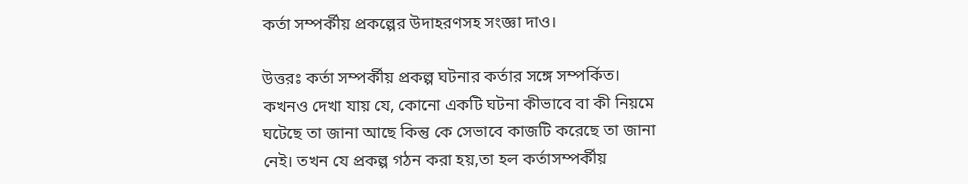কর্তা সম্পর্কীয় প্রকল্পের উদাহরণসহ সংজ্ঞা দাও।

উত্তরঃ কর্তা সম্পর্কীয় প্রকল্প ঘটনার কর্তার সঙ্গে সম্পর্কিত। কখনও দেখা যায় যে, কোনো একটি ঘটনা কীভাবে বা কী নিয়মে ঘটেছে তা জানা আছে কিন্তু কে সেভাবে কাজটি করেছে তা জানা নেই। তখন যে প্রকল্প গঠন করা হয়,তা হল কর্তাসম্পর্কীয়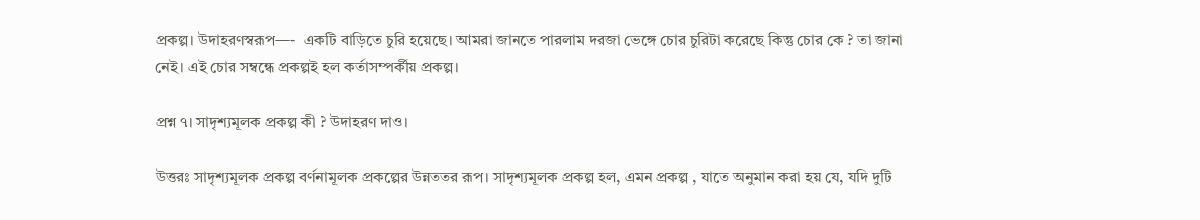প্রকল্প। উদাহরণস্বরূপ—-  একটি বাড়িতে চুরি হয়েছে। আমরা জানতে পারলাম দরজা ভেঙ্গে চোর চুরিটা করেছে কিন্তু চোর কে ? তা জানা নেই। এই চোর সম্বন্ধে প্রকল্পই হল কর্তাসম্পর্কীয় প্রকল্প।

প্রশ্ন ৭। সাদৃশ্যমূলক প্রকল্প কী ? উদাহরণ দাও।

উত্তরঃ সাদৃশ্যমূলক প্রকল্প বর্ণনামূলক প্রকল্পের উন্নততর রূপ। সাদৃশ্যমূলক প্রকল্প হল, এমন প্রকল্প , যাতে অনুমান করা হয় যে, যদি দুটি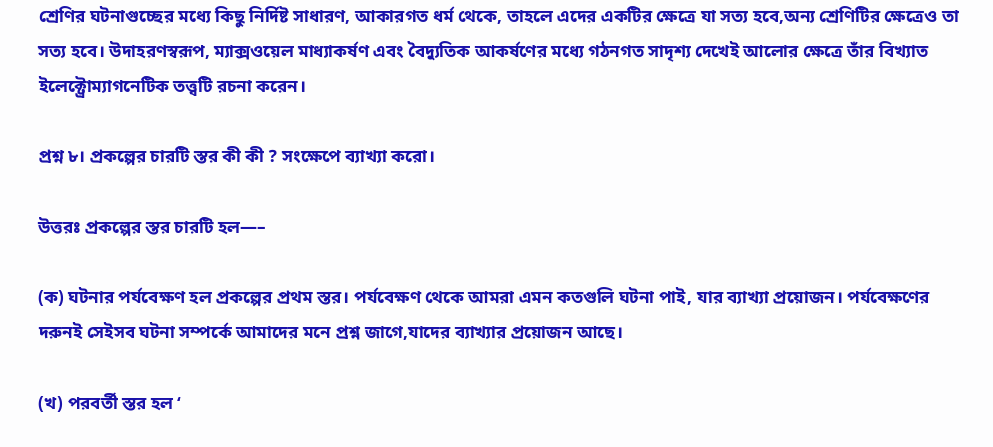শ্রেণির ঘটনাগুচ্ছের মধ্যে কিছু নির্দিষ্ট সাধারণ, আকারগত ধর্ম থেকে, তাহলে এদের একটির ক্ষেত্রে যা সত্য হবে,অন্য শ্রেণিটির ক্ষেত্রেও তা সত্য হবে। উদাহরণস্বরূপ, ম্যাক্সওয়েল মাধ্যাকর্ষণ এবং বৈদ্যুতিক আকর্ষণের মধ্যে গঠনগত সাদৃশ্য দেখেই আলোর ক্ষেত্রে তাঁর বিখ্যাত ইলেক্ট্রোম্যাগনেটিক তত্ত্বটি রচনা করেন।

প্রশ্ন ৮। প্রকল্পের চারটি স্তর কী কী ? সংক্ষেপে ব্যাখ্যা করো।

উত্তরঃ প্রকল্পের স্তর চারটি হল—–

(ক) ঘটনার পর্যবেক্ষণ হল প্রকল্পের প্রথম স্তর। পর্যবেক্ষণ থেকে আমরা এমন কতগুলি ঘটনা পাই, যার ব্যাখ্যা প্রয়োজন। পর্যবেক্ষণের দরুনই সেইসব ঘটনা সম্পর্কে আমাদের মনে প্রশ্ন জাগে,যাদের ব্যাখ্যার প্রয়োজন আছে।

(খ) পরবর্তী স্তর হল ‘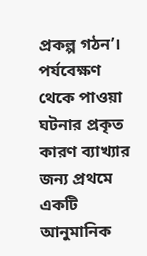প্রকল্প গঠন’। পর্যবেক্ষণ থেকে পাওয়া ঘটনার প্রকৃত কারণ ব্যাখ্যার জন্য প্রথমে একটি আনুমানিক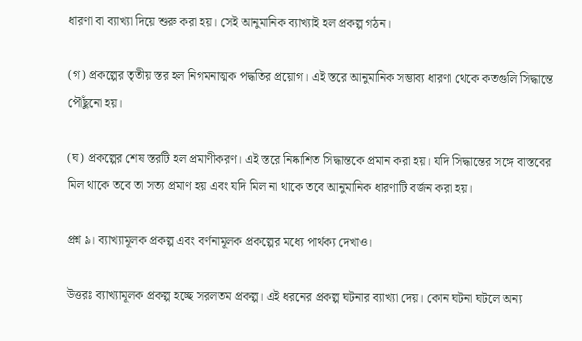ধারণা বা ব্যাখ্যা দিয়ে শুরু করা হয়। সেই আনুমানিক ব্যাখ্যাই হল প্রকল্প গঠন।

(গ) প্রকল্পের তৃতীয় স্তর হল নিগমনাত্মক পদ্ধতির প্রয়োগ। এই স্তরে আনুমানিক সম্ভাব্য ধারণা থেকে কতগুলি সিদ্ধান্তে পৌঁছুনো হয়।

(ঘ) প্রকল্পের শেষ স্তরটি হল প্রমাণীকরণ। এই স্তরে নিষ্কাশিত সিদ্ধান্তকে প্রমান করা হয়। যদি সিদ্ধান্তের সঙ্গে বাস্তবের মিল থাকে তবে তা সত্য প্রমাণ হয় এবং যদি মিল না থাকে তবে আনুমানিক ধারণাটি বর্জন করা হয়।

প্রশ্ন ৯। ব্যাখ্যামূলক প্রকল্প এবং বর্ণনামূলক প্রকল্পের মধ্যে পার্থক্য দেখাও।

উত্তরঃ ব্যাখ্যামূলক প্রকল্প হচ্ছে সরলতম প্রকল্প। এই ধরনের প্রকল্প ঘটনার ব্যাখ্যা দেয়। কোন ঘটনা ঘটলে অন্য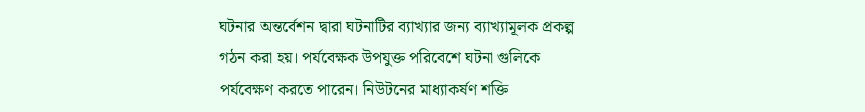ঘটনার অন্তর্বেশন দ্বারা ঘটনাটির ব্যাখ্যার জন্য ব্যাখ্যামূলক প্রকল্প গঠন করা হয়। পর্যবেক্ষক উপযুক্ত পরিবেশে ঘটনা গুলিকে পর্যবেক্ষণ করতে পারেন। নিউটনের মাধ্যাকর্ষণ শক্তি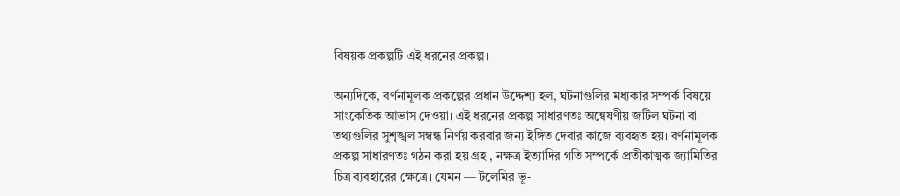বিষয়ক প্রকল্পটি এই ধরনের প্রকল্প।

অন্যদিকে, বর্ণনামূলক প্রকল্পের প্রধান উদ্দেশ্য হল, ঘটনাগুলির মধ্যকার সম্পর্ক বিষয়ে সাংকেতিক আভাস দেওয়া। এই ধরনের প্রকল্প সাধারণতঃ অন্বেষণীয় জটিল ঘটনা বা তথ্যগুলির সুশৃঙ্খল সম্বন্ধ নির্ণয় করবার জন্য ইঙ্গিত দেবার কাজে ব্যবহৃত হয়। বর্ণনামূলক প্রকল্প সাধারণতঃ গঠন করা হয় গ্ৰহ , নক্ষত্র ইত্যাদির গতি সম্পর্কে প্রতীকাত্মক জ্যামিতির চিত্র ব্যবহারের ক্ষেত্রে। যেমন — টলেমির ভূ-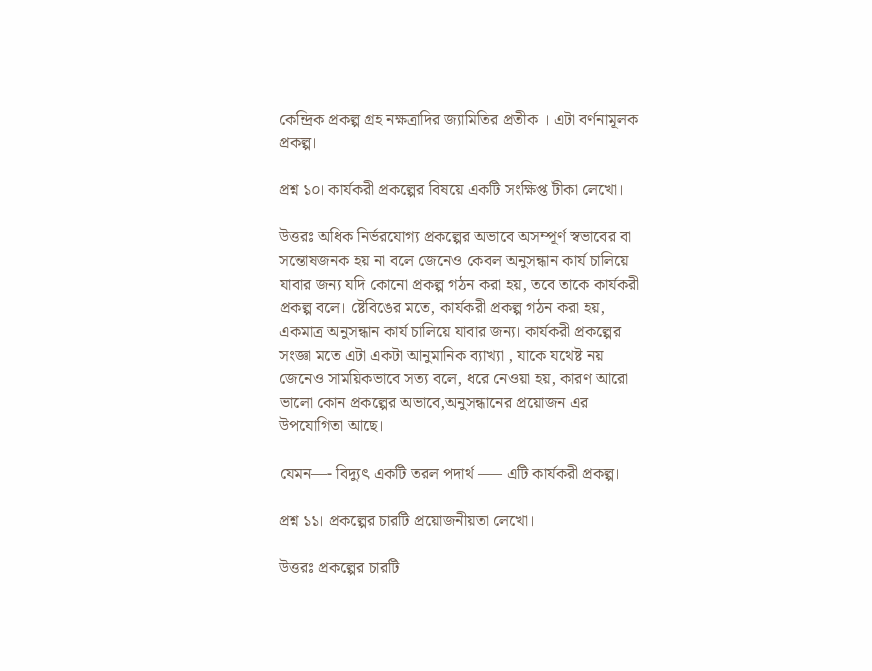কেন্দ্রিক প্রকল্প গ্ৰহ নক্ষত্রাদির জ্যামিতির প্রতীক । এটা বর্ণনামূলক প্রকল্প।

প্রশ্ন ১০। কার্যকরী প্রকল্পের বিষয়ে একটি সংক্ষিপ্ত টীকা লেখো।

উত্তরঃ অধিক নির্ভরযোগ্য প্রকল্পের অভাবে অসম্পূর্ণ স্বভাবের বা সন্তোষজনক হয় না বলে জেনেও কেবল অনুসন্ধান কার্য চালিয়ে যাবার জন্য যদি কোনো প্রকল্প গঠন করা হয়, তবে তাকে কার্যকরী প্রকল্প বলে। ষ্টেবিঙের মতে, কার্যকরী প্রকল্প গঠন করা হয়, একমাত্র অনুসন্ধান কার্য চালিয়ে যাবার জন্য। কার্যকরী প্রকল্পের সংজ্ঞা মতে এটা একটা আনুমানিক ব্যাখ্যা , যাকে যথেষ্ট নয় জেনেও সাময়িকভাবে সত্য বলে, ধরে নেওয়া হয়, কারণ আরো ভালো কোন প্রকল্পের অভাবে,অনুসন্ধানের প্রয়োজন এর উপযোগিতা আছে।

যেমন—- বিদ্যুৎ একটি তরল পদার্থ —– এটি কার্যকরী প্রকল্প।

প্রশ্ন ১১। প্রকল্পের চারটি প্রয়োজনীয়তা লেখো।

উত্তরঃ প্রকল্পের চারটি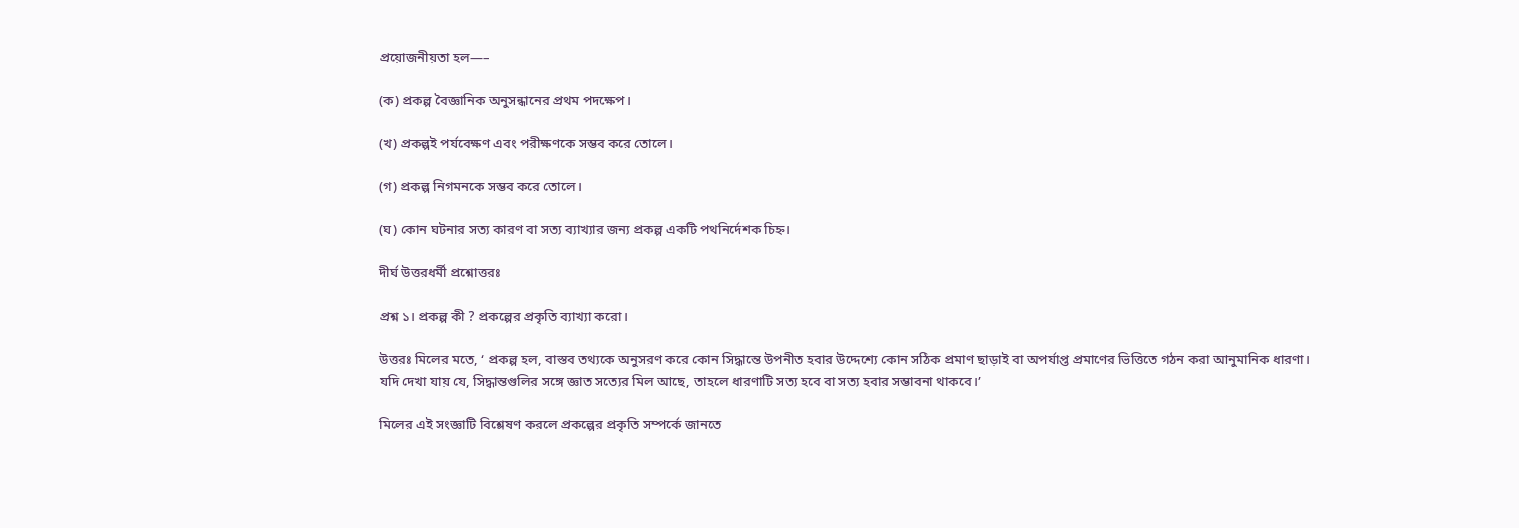প্রয়োজনীয়তা হল—–

(ক) প্রকল্প বৈজ্ঞানিক অনুসন্ধানের প্রথম পদক্ষেপ।

(খ) প্রকল্পই পর্যবেক্ষণ এবং পরীক্ষণকে সম্ভব করে তোলে।

(গ) প্রকল্প নিগমনকে সম্ভব করে তোলে।

(ঘ) কোন ঘটনার সত্য কারণ বা সত্য ব্যাখ্যার জন্য প্রকল্প একটি পথনির্দেশক চিহ্ন।

দীর্ঘ উত্তরধর্মী প্রশ্নোত্তরঃ

প্রশ্ন ১। প্রকল্প কী ? প্রকল্পের প্রকৃতি ব্যাখ্যা করো।

উত্তরঃ মিলের মতে, ‘ প্রকল্প হল, বাস্তব তথ্যকে অনুসরণ করে কোন সিদ্ধান্তে উপনীত হবার উদ্দেশ্যে কোন সঠিক প্রমাণ ছাড়াই বা অপর্যাপ্ত প্রমাণের ভিত্তিতে গঠন করা আনুমানিক ধারণা। যদি দেখা যায় যে, সিদ্ধান্তগুলির সঙ্গে জ্ঞাত সত্যের মিল আছে, তাহলে ধারণাটি সত্য হবে বা সত্য হবার সম্ভাবনা থাকবে।’

মিলের এই সংজ্ঞাটি বিশ্লেষণ করলে প্রকল্পের প্রকৃতি সম্পর্কে জানতে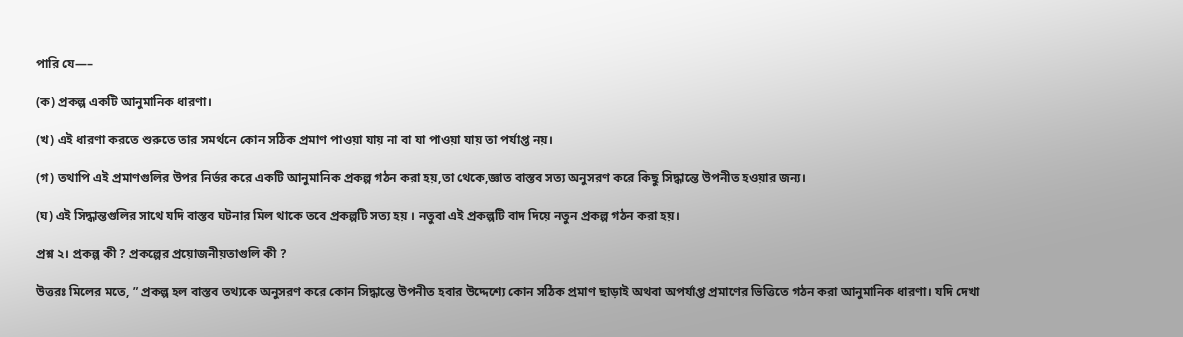পারি যে—–

(ক) প্রকল্প একটি আনুমানিক ধারণা।

(খ) এই ধারণা করতে শুরুতে তার সমর্থনে কোন সঠিক প্রমাণ পাওয়া যায় না বা যা পাওয়া যায় তা পর্যাপ্ত নয়।

(গ) তথাপি এই প্রমাণগুলির উপর নির্ভর করে একটি আনুমানিক প্রকল্প গঠন করা হয়,তা থেকে,জ্ঞাত বাস্তব সত্য অনুসরণ করে কিছু সিদ্ধান্তে উপনীত হওয়ার জন্য।

(ঘ) এই সিদ্ধান্তগুলির সাথে যদি বাস্তব ঘটনার মিল থাকে তবে প্রকল্পটি সত্য হয় । নতুবা এই প্রকল্পটি বাদ দিয়ে নতুন প্রকল্প গঠন করা হয়।

প্রশ্ন ২। প্রকল্প কী ? প্রকল্পের প্রয়োজনীয়তাগুলি কী ?

উত্তরঃ মিলের মতে, ” প্রকল্প হল বাস্তব তথ্যকে অনুসরণ করে কোন সিদ্ধান্তে উপনীত হবার উদ্দেশ্যে কোন সঠিক প্রমাণ ছাড়াই অথবা অপর্যাপ্ত প্রমাণের ভিত্তিতে গঠন করা আনুমানিক ধারণা। যদি দেখা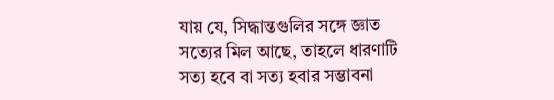যায় যে, সিদ্ধান্তগুলির সঙ্গে জ্ঞাত সত্যের মিল আছে, তাহলে ধারণাটি সত্য হবে বা সত্য হবার সম্ভাবনা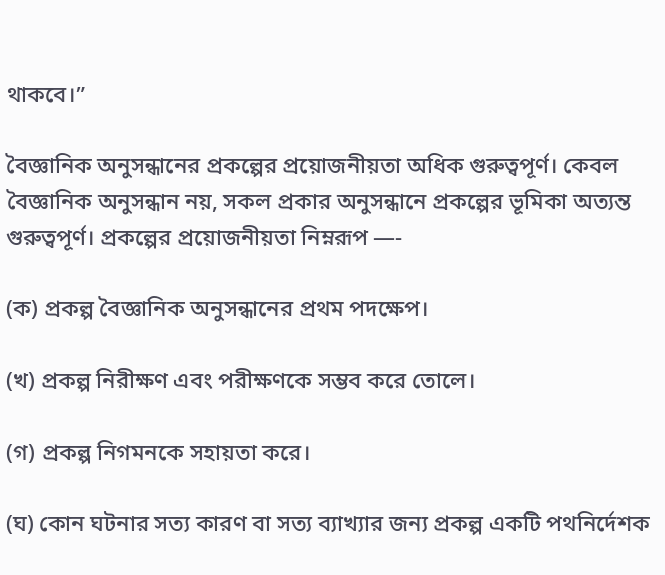থাকবে।”

বৈজ্ঞানিক অনুসন্ধানের প্রকল্পের প্রয়োজনীয়তা অধিক গুরুত্বপূর্ণ। কেবল বৈজ্ঞানিক অনুসন্ধান নয়, সকল প্রকার অনুসন্ধানে প্রকল্পের ভূমিকা অত্যন্ত গুরুত্বপূর্ণ। প্রকল্পের প্রয়োজনীয়তা নিম্নরূপ —-

(ক) প্রকল্প বৈজ্ঞানিক অনুসন্ধানের প্রথম পদক্ষেপ।

(খ) প্রকল্প নিরীক্ষণ এবং পরীক্ষণকে সম্ভব করে তোলে।

(গ) প্রকল্প নিগমনকে সহায়তা করে।

(ঘ) কোন ঘটনার সত্য কারণ বা সত্য ব্যাখ্যার জন্য প্রকল্প একটি পথনির্দেশক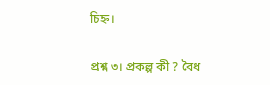চিহ্ন।

প্রশ্ন ৩। প্রকল্প কী ? বৈধ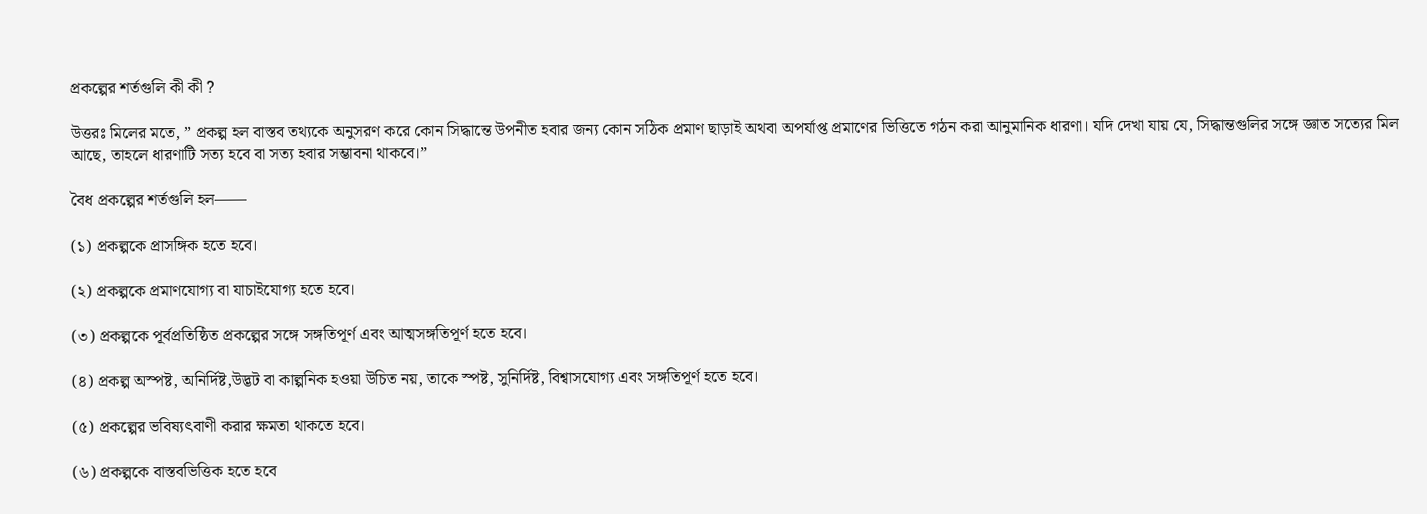প্রকল্পের শর্তগুলি কী কী ?

উত্তরঃ মিলের মতে, ” প্রকল্প হল বাস্তব তথ্যকে অনুসরণ করে কোন সিদ্ধান্তে উপনীত হবার জন্য কোন সঠিক প্রমাণ ছাড়াই অথবা অপর্যাপ্ত প্রমাণের ভিত্তিতে গঠন করা আনুমানিক ধারণা। যদি দেখা যায় যে, সিদ্ধান্তগুলির সঙ্গে জ্ঞাত সত্যের মিল আছে, তাহলে ধারণাটি সত্য হবে বা সত্য হবার সম্ভাবনা থাকবে।”

বৈধ প্রকল্পের শর্তগুলি হল——

(১) প্রকল্পকে প্রাসঙ্গিক হতে হবে।

(২) প্রকল্পকে প্রমাণযোগ্য বা যাচাইযোগ্য হতে হবে।

(৩) প্রকল্পকে পূর্বপ্রতিষ্ঠিত প্রকল্পের সঙ্গে সঙ্গতিপূর্ণ এবং আত্মসঙ্গতিপূর্ণ হতে হবে।

(৪) প্রকল্প অস্পষ্ট, অনির্দিষ্ট,উদ্ভট বা কাল্পনিক হওয়া উচিত নয়, তাকে স্পষ্ট, সুনির্দিষ্ট, বিশ্বাসযোগ্য এবং সঙ্গতিপূর্ণ হতে হবে।

(৫) প্রকল্পের ভবিষ্যৎবাণী করার ক্ষমতা থাকতে হবে।

(৬) প্রকল্পকে বাস্তবভিত্তিক হতে হবে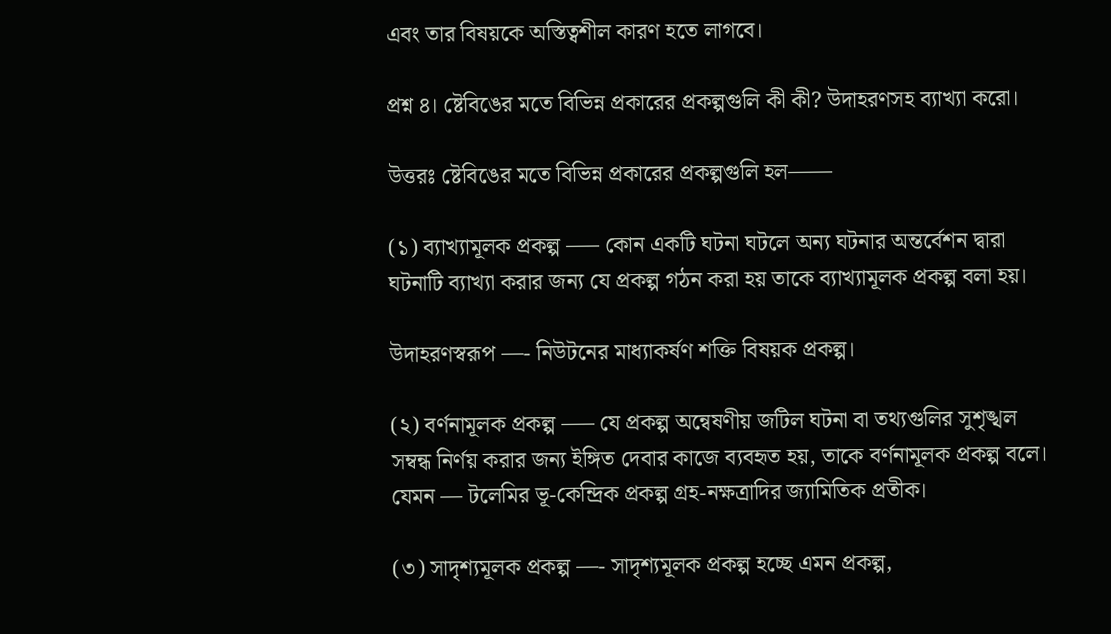এবং তার বিষয়কে অস্তিত্বশীল কারণ হতে লাগবে।

প্রশ্ন ৪। ষ্টেবিঙের মতে বিভিন্ন প্রকারের প্রকল্পগুলি কী কী? উদাহরণসহ ব্যাখ্যা করো।

উত্তরঃ ষ্টেবিঙের মতে বিভিন্ন প্রকারের প্রকল্পগুলি হল——

(১) ব্যাখ্যামূলক প্রকল্প —– কোন একটি ঘটনা ঘটলে অন্য ঘটনার অন্তর্বেশন দ্বারা ঘটনাটি ব্যাখ্যা করার জন্য যে প্রকল্প গঠন করা হয় তাকে ব্যাখ্যামূলক প্রকল্প বলা হয়।

উদাহরণস্বরূপ —- নিউটনের মাধ্যাকর্ষণ শক্তি বিষয়ক প্রকল্প।

(২) বর্ণনামূলক প্রকল্প —– যে প্রকল্প অন্বেষণীয় জটিল ঘটনা বা তথ্যগুলির সুশৃঙ্খল সম্বন্ধ নির্ণয় করার জন্য ইঙ্গিত দেবার কাজে ব্যবহৃত হয়, তাকে বর্ণনামূলক প্রকল্প বলে। যেমন — টলেমির ভূ-কেন্দ্রিক প্রকল্প গ্ৰহ-নক্ষত্রাদির জ্যামিতিক প্রতীক।

(৩) সাদৃশ্যমূলক প্রকল্প —- সাদৃশ্যমূলক প্রকল্প হচ্ছে এমন প্রকল্প,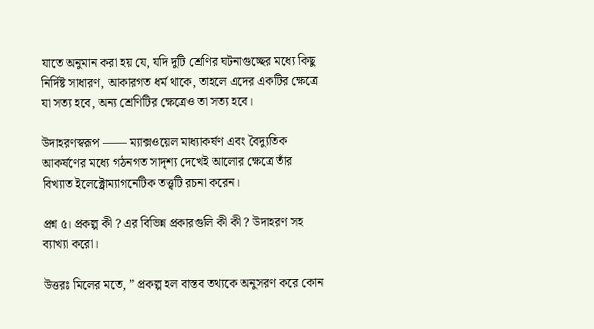যাতে অনুমান করা হয় যে, যদি দুটি শ্রেণির ঘটনাগুচ্ছের মধ্যে কিছু নির্দিষ্ট সাধারণ, আকারগত ধর্ম থাকে, তাহলে এদের একটির ক্ষেত্রে যা সত্য হবে, অন্য শ্রেণিটির ক্ষেত্রেও তা সত্য হবে।

উদাহরণস্বরূপ —— ম্যাক্সওয়েল মাধ্যাকর্ষণ এবং বৈদ্যুতিক আকর্ষণের মধ্যে গঠনগত সাদৃশ্য দেখেই আলোর ক্ষেত্রে তাঁর বিখ্যাত ইলেক্ট্রোম্যাগনেটিক তত্ত্বটি রচনা করেন।

প্রশ্ন ৫। প্রকল্প কী ? এর বিভিন্ন প্রকারগুলি কী কী ? উদাহরণ সহ ব্যাখ্যা করো।

উত্তরঃ মিলের মতে, ” প্রকল্প হল বাস্তব তথ্যকে অনুসরণ করে কোন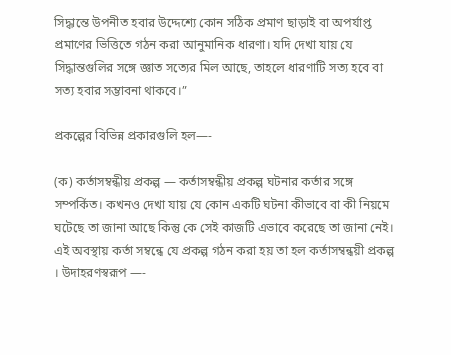সিদ্ধান্তে উপনীত হবার উদ্দেশ্যে কোন সঠিক প্রমাণ ছাড়াই বা অপর্যাপ্ত প্রমাণের ভিত্তিতে গঠন করা আনুমানিক ধারণা। যদি দেখা যায় যে সিদ্ধান্তগুলির সঙ্গে জ্ঞাত সত্যের মিল আছে, তাহলে ধারণাটি সত্য হবে বা সত্য হবার সম্ভাবনা থাকবে।”

প্রকল্পের বিভিন্ন প্রকারগুলি হল—-

(ক) কর্তাসম্বন্ধীয় প্রকল্প — কর্তাসম্বন্ধীয় প্রকল্প ঘটনার কর্তার সঙ্গে সম্পর্কিত। কখনও দেখা যায় যে কোন একটি ঘটনা কীভাবে বা কী নিয়মে ঘটেছে তা জানা আছে কিন্তু কে সেই কাজটি এভাবে করেছে তা জানা নেই। এই অবস্থায় কর্তা সম্বন্ধে যে প্রকল্প গঠন করা হয় তা হল কর্তাসম্বন্ধয়ী প্রকল্প । উদাহরণস্বরূপ —-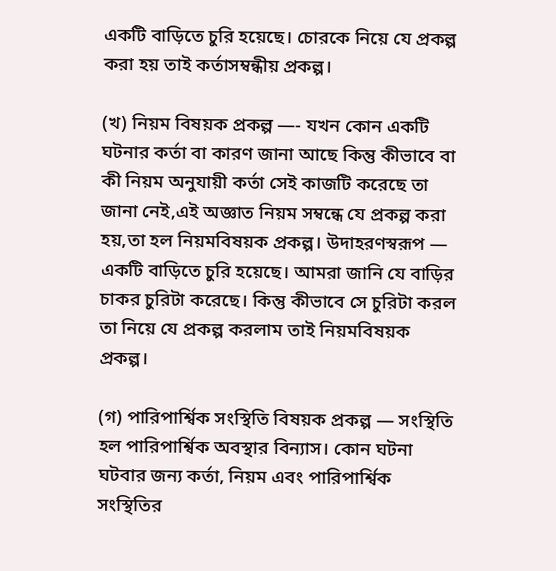একটি বাড়িতে চুরি হয়েছে। চোরকে নিয়ে যে প্রকল্প করা হয় তাই কর্তাসম্বন্ধীয় প্রকল্প।

(খ) নিয়ম বিষয়ক প্রকল্প —- যখন কোন একটি ঘটনার কর্তা বা কারণ জানা আছে কিন্তু কীভাবে বা কী নিয়ম অনুযায়ী কর্তা সেই কাজটি করেছে তা জানা নেই,এই অজ্ঞাত নিয়ম সম্বন্ধে যে প্রকল্প করা হয়,তা হল নিয়মবিষয়ক প্রকল্প। উদাহরণস্বরূপ — একটি বাড়িতে চুরি হয়েছে। আমরা জানি যে বাড়ির চাকর চুরিটা করেছে। কিন্তু কীভাবে সে চুরিটা করল তা নিয়ে যে প্রকল্প করলাম তাই নিয়মবিষয়ক প্রকল্প।

(গ) পারিপার্শ্বিক সংস্থিতি বিষয়ক প্রকল্প — সংস্থিতি হল পারিপার্শ্বিক অবস্থার বিন্যাস। কোন ঘটনা ঘটবার জন্য কর্তা, নিয়ম এবং পারিপার্শ্বিক সংস্থিতির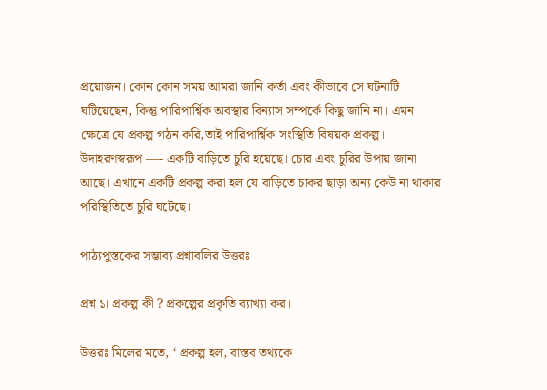প্রয়োজন। কোন কোন সময় আমরা জানি কর্তা এবং কীভাবে সে ঘটনাটি ঘটিয়েছেন, কিন্তু পারিপার্শ্বিক অবস্থার বিন্যাস সম্পর্কে কিছু জানি না। এমন ক্ষেত্রে যে প্রকল্প গঠন করি,তাই পারিপার্শ্বিক সংস্থিতি বিষয়ক প্রকল্প। উদাহরণস্বরূপ —- একটি বাড়িতে চুরি হয়েছে। চোর এবং চুরির উপায় জানা আছে। এখানে একটি প্রকল্প করা হল যে বাড়িতে চাকর ছাড়া অন্য কেউ না থাকার পরিস্থিতিতে চুরি ঘটেছে।

পাঠ্যপুস্তকের সম্ভাব্য প্রশ্নাবলির উত্তরঃ

প্রশ্ন ১। প্রকল্প কী ? প্রকল্পের প্রকৃতি ব্যাখ্যা কর।

উত্তরঃ মিলের মতে, ‘ প্রকল্প হল, বাস্তব তথ্যকে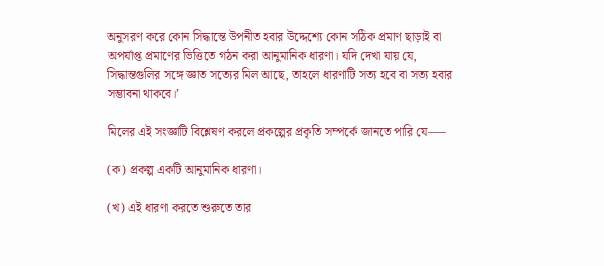অনুসরণ করে কোন সিদ্ধান্তে উপনীত হবার উদ্দেশ্যে কোন সঠিক প্রমাণ ছাড়াই বা অপর্যাপ্ত প্রমাণের ভিত্তিতে গঠন করা আনুমানিক ধারণা। যদি দেখা যায় যে, সিদ্ধান্তগুলির সঙ্গে জ্ঞাত সত্যের মিল আছে, তাহলে ধারণাটি সত্য হবে বা সত্য হবার সম্ভাবনা থাকবে।’

মিলের এই সংজ্ঞাটি বিশ্লেষণ করলে প্রকল্পের প্রকৃতি সম্পর্কে জানতে পারি যে—–

(ক) প্রকল্প একটি আনুমানিক ধারণা।

(খ) এই ধারণা করতে শুরুতে তার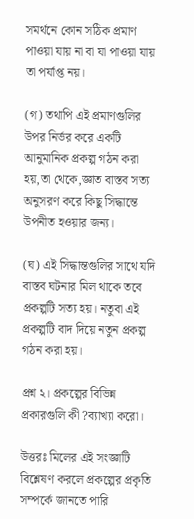সমর্থনে কোন সঠিক প্রমাণ পাওয়া যায় না বা যা পাওয়া যায় তা পর্যাপ্ত নয়।

(গ) তথাপি এই প্রমাণগুলির উপর নির্ভর করে একটি আনুমানিক প্রকল্প গঠন করা হয়,তা থেকে,জ্ঞাত বাস্তব সত্য অনুসরণ করে কিছু সিদ্ধান্তে উপনীত হওয়ার জন্য।

(ঘ) এই সিদ্ধান্তগুলির সাথে যদি বাস্তব ঘটনার মিল থাকে তবে প্রকল্পটি সত্য হয়। নতুবা এই প্রকল্পটি বাদ দিয়ে নতুন প্রকল্প গঠন করা হয়।

প্রশ্ন ২। প্রকল্পের বিভিন্ন প্রকারগুলি কী ?ব্যাখ্যা করো।

উত্তরঃ মিলের এই সংজ্ঞাটি বিশ্লেষণ করলে প্রকল্পের প্রকৃতি সম্পর্কে জানতে পারি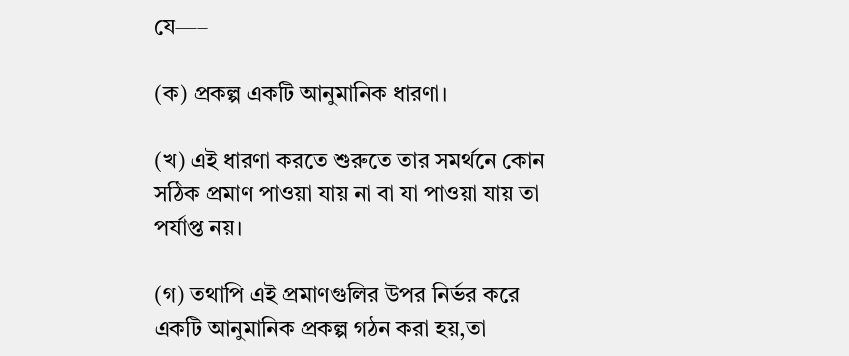যে—–

(ক) প্রকল্প একটি আনুমানিক ধারণা।

(খ) এই ধারণা করতে শুরুতে তার সমর্থনে কোন সঠিক প্রমাণ পাওয়া যায় না বা যা পাওয়া যায় তা পর্যাপ্ত নয়।

(গ) তথাপি এই প্রমাণগুলির উপর নির্ভর করে একটি আনুমানিক প্রকল্প গঠন করা হয়,তা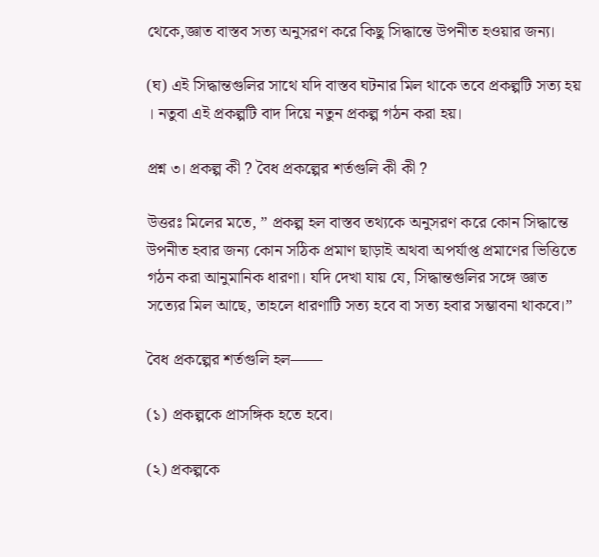থেকে,জ্ঞাত বাস্তব সত্য অনুসরণ করে কিছু সিদ্ধান্তে উপনীত হওয়ার জন্য।

(ঘ) এই সিদ্ধান্তগুলির সাথে যদি বাস্তব ঘটনার মিল থাকে তবে প্রকল্পটি সত্য হয় । নতুবা এই প্রকল্পটি বাদ দিয়ে নতুন প্রকল্প গঠন করা হয়।

প্রশ্ন ৩। প্রকল্প কী ? বৈধ প্রকল্পের শর্তগুলি কী কী ?

উত্তরঃ মিলের মতে, ” প্রকল্প হল বাস্তব তথ্যকে অনুসরণ করে কোন সিদ্ধান্তে উপনীত হবার জন্য কোন সঠিক প্রমাণ ছাড়াই অথবা অপর্যাপ্ত প্রমাণের ভিত্তিতে গঠন করা আনুমানিক ধারণা। যদি দেখা যায় যে, সিদ্ধান্তগুলির সঙ্গে জ্ঞাত সত্যের মিল আছে, তাহলে ধারণাটি সত্য হবে বা সত্য হবার সম্ভাবনা থাকবে।”

বৈধ প্রকল্পের শর্তগুলি হল——

(১) প্রকল্পকে প্রাসঙ্গিক হতে হবে।

(২) প্রকল্পকে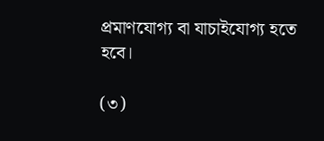প্রমাণযোগ্য বা যাচাইযোগ্য হতে হবে।

(৩)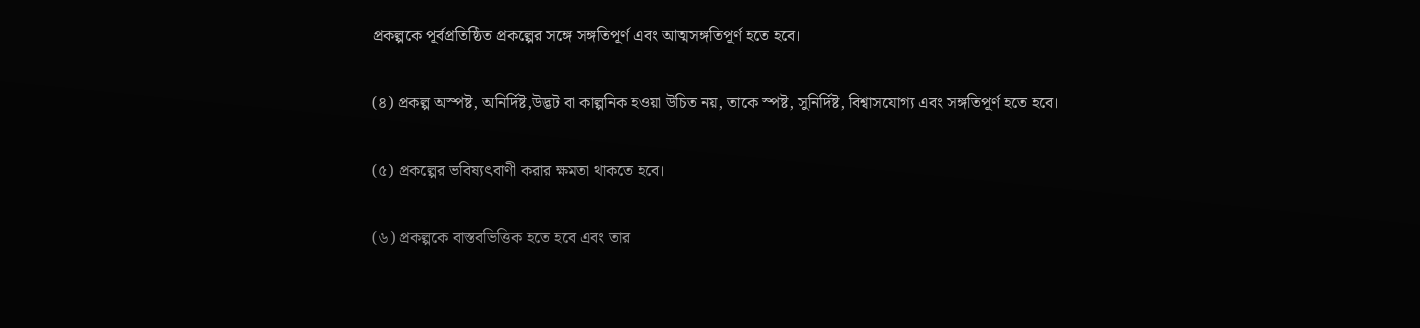প্রকল্পকে পূর্বপ্রতিষ্ঠিত প্রকল্পের সঙ্গে সঙ্গতিপূর্ণ এবং আত্মসঙ্গতিপূর্ণ হতে হবে।

(৪) প্রকল্প অস্পষ্ট, অনির্দিষ্ট,উদ্ভট বা কাল্পনিক হওয়া উচিত নয়, তাকে স্পষ্ট, সুনির্দিষ্ট, বিশ্বাসযোগ্য এবং সঙ্গতিপূর্ণ হতে হবে।

(৫) প্রকল্পের ভবিষ্যৎবাণী করার ক্ষমতা থাকতে হবে।

(৬) প্রকল্পকে বাস্তবভিত্তিক হতে হবে এবং তার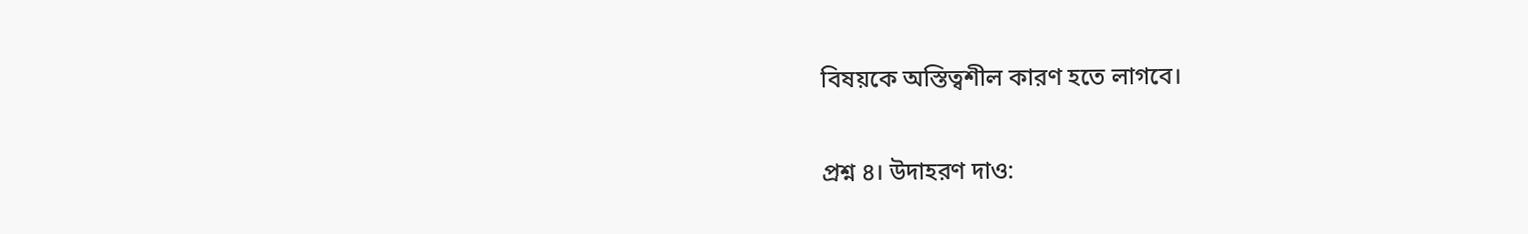বিষয়কে অস্তিত্বশীল কারণ হতে লাগবে।

প্রশ্ন ৪। উদাহরণ দাও: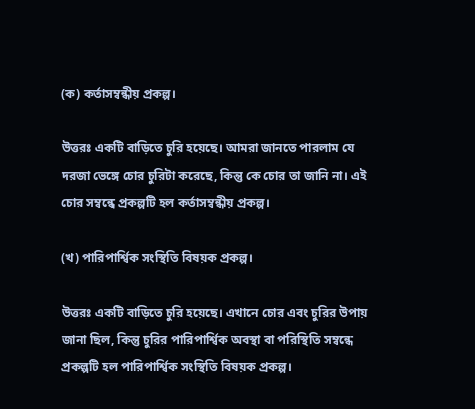(ক) কর্তাসম্বন্ধীয় প্রকল্প।

উত্তরঃ একটি বাড়িতে চুরি হয়েছে। আমরা জানতে পারলাম যে দরজা ভেঙ্গে চোর চুরিটা করেছে, কিন্তু কে চোর তা জানি না। এই চোর সম্বন্ধে প্রকল্পটি হল কর্তাসম্বন্ধীয় প্রকল্প।

(খ) পারিপার্শ্বিক সংস্থিতি বিষয়ক প্রকল্প।

উত্তরঃ একটি বাড়িতে চুরি হয়েছে। এখানে চোর এবং চুরির উপায় জানা ছিল, কিন্তু চুরির পারিপার্শ্বিক অবস্থা বা পরিস্থিতি সম্বন্ধে প্রকল্পটি হল পারিপার্শ্বিক সংস্থিতি বিষয়ক প্রকল্প।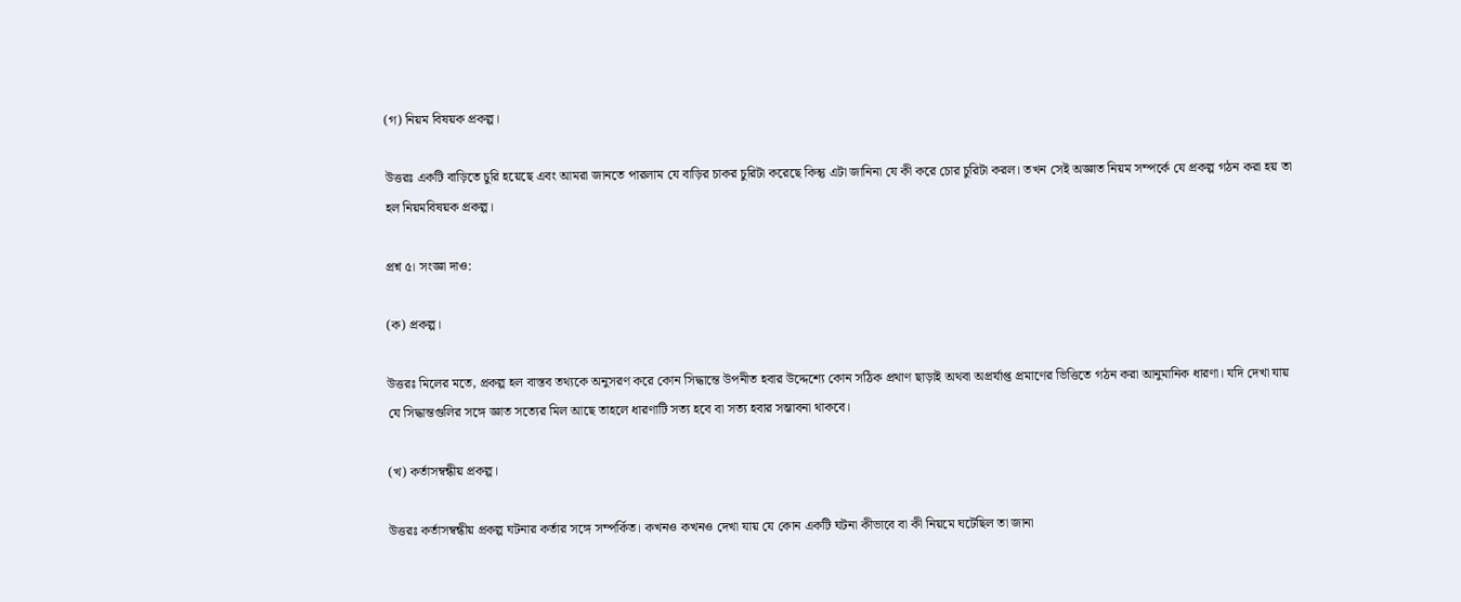(গ) নিয়ম বিষয়ক প্রকল্প।

উত্তরঃ একটি বাড়িতে চুরি হয়েছে এবং আমরা জানতে পারলাম যে বাড়ির চাকর চুরিটা করেছে কিন্তু এটা জানিনা যে কী করে চোর চুরিটা করল। তখন সেই অজ্ঞাত নিয়ম সম্পর্কে যে প্রকল্প গঠন করা হয় তা হল নিয়মবিষয়ক প্রকল্প।

প্রশ্ন ৫। সংজ্ঞা দাও:

(ক) প্রকল্প।

উত্তরঃ মিলের মতে, প্রকল্প হল বাস্তব তথ্যকে অনুসরণ করে কোন সিদ্ধান্তে উপনীত হবার উদ্দেশ্যে কোন সঠিক প্রথাণ ছাড়াই অথবা অপ্রর্যাপ্ত প্রমাণের ভিত্তিতে গঠন করা আনুমানিক ধারণা। যদি দেখা যায় যে সিদ্ধান্তগুলির সঙ্গে জ্ঞাত সত্যের মিল আছে তাহলে ধারণাটি সত্য হবে বা সত্য হবার সম্ভাবনা থাকবে।

(খ) কর্তাসম্বন্ধীয় প্রকল্প।

উত্তরঃ কর্তাসম্বন্ধীয় প্রকল্প ঘটনার কর্তার সঙ্গে সম্পর্কিত। কখনও কখনও দেখা যায় যে কোন একটি ঘটনা কীভাবে বা কী নিয়মে ঘটেছিল তা জানা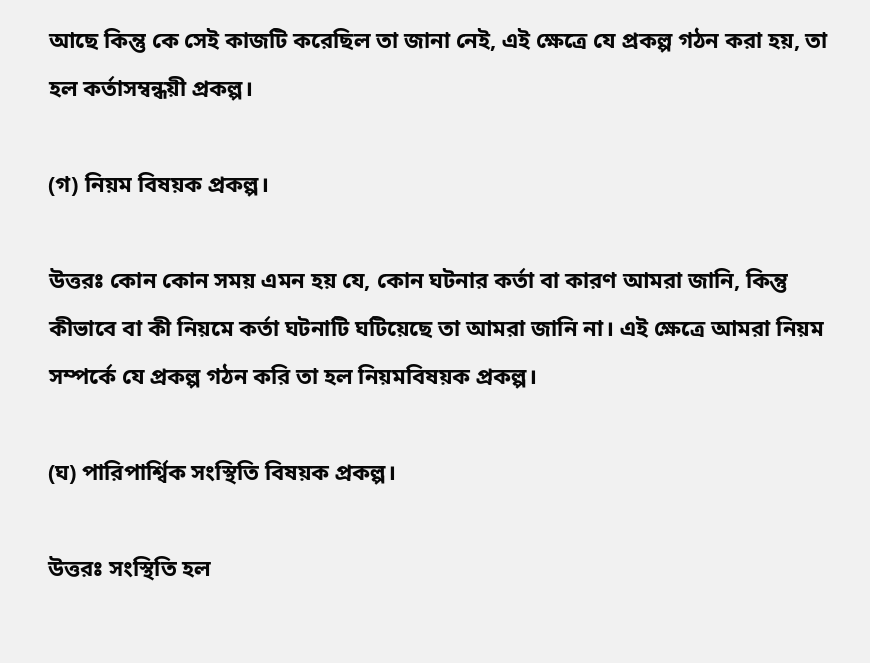আছে কিন্তু কে সেই কাজটি করেছিল তা জানা নেই, এই ক্ষেত্রে যে প্রকল্প গঠন করা হয়, তা হল কর্তাসম্বন্ধয়ী প্রকল্প।

(গ) নিয়ম বিষয়ক প্রকল্প।

উত্তরঃ কোন কোন সময় এমন হয় যে, কোন ঘটনার কর্তা বা কারণ আমরা জানি, কিন্তু কীভাবে বা কী নিয়মে কর্তা ঘটনাটি ঘটিয়েছে তা আমরা জানি না। এই ক্ষেত্রে আমরা নিয়ম সম্পর্কে যে প্রকল্প গঠন করি তা হল নিয়মবিষয়ক প্রকল্প।

(ঘ) পারিপার্শ্বিক সংস্থিতি বিষয়ক প্রকল্প।

উত্তরঃ সংস্থিতি হল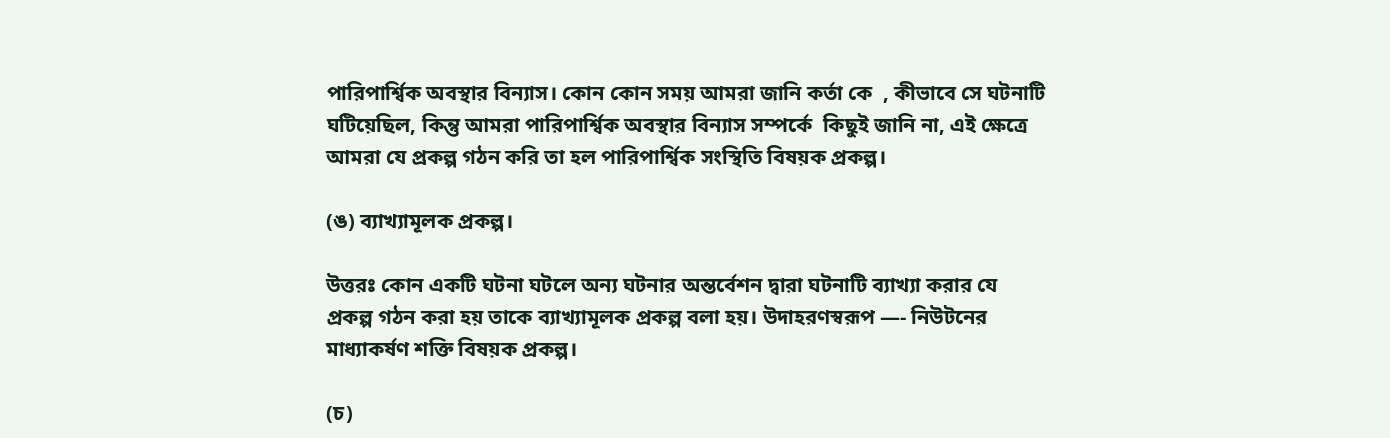পারিপার্শ্বিক অবস্থার বিন্যাস। কোন কোন সময় আমরা জানি কর্তা কে  , কীভাবে সে ঘটনাটি ঘটিয়েছিল, কিন্তু আমরা পারিপার্শ্বিক অবস্থার বিন্যাস সম্পর্কে  কিছুই জানি না, এই ক্ষেত্রে আমরা যে প্রকল্প গঠন করি তা হল পারিপার্শ্বিক সংস্থিতি বিষয়ক প্রকল্প।

(ঙ) ব্যাখ্যামূলক প্রকল্প।

উত্তরঃ কোন একটি ঘটনা ঘটলে অন্য ঘটনার অন্তর্বেশন দ্বারা ঘটনাটি ব্যাখ্যা করার যে প্রকল্প গঠন করা হয় তাকে ব্যাখ্যামূলক প্রকল্প বলা হয়। উদাহরণস্বরূপ —- নিউটনের মাধ্যাকর্ষণ শক্তি বিষয়ক প্রকল্প।

(চ)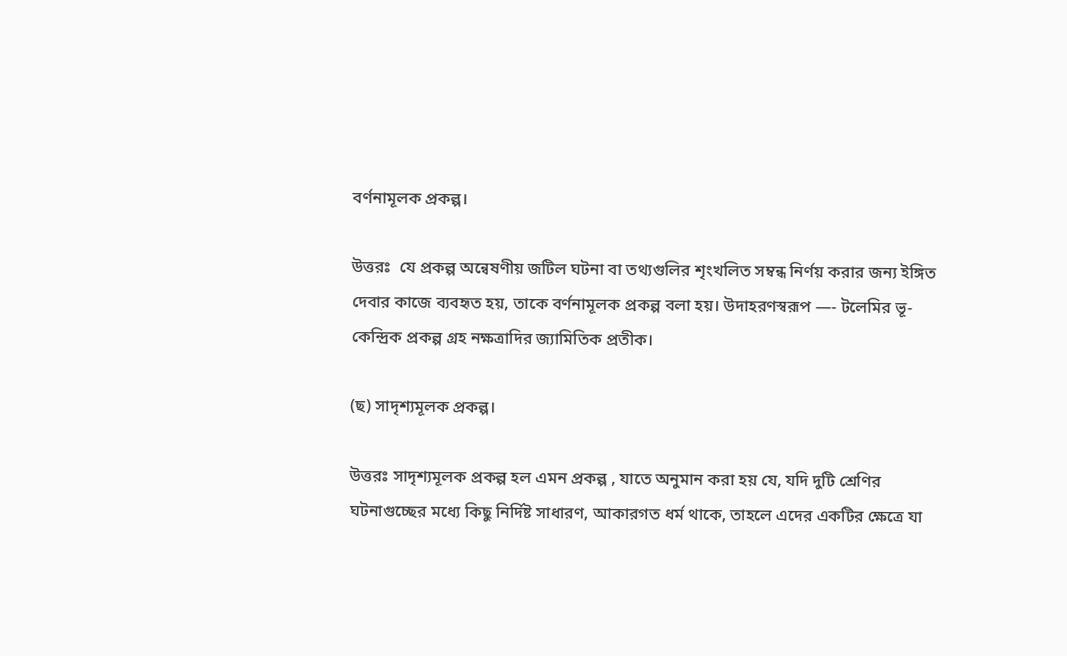বর্ণনামূলক প্রকল্প।

উত্তরঃ  যে প্রকল্প অন্বেষণীয় জটিল ঘটনা বা তথ্যগুলির শৃংখলিত সম্বন্ধ নির্ণয় করার জন্য ইঙ্গিত দেবার কাজে ব্যবহৃত হয়, তাকে বর্ণনামূলক প্রকল্প বলা হয়। উদাহরণস্বরূপ —- টলেমির ভূ- কেন্দ্রিক প্রকল্প গ্ৰহ নক্ষত্রাদির জ্যামিতিক প্রতীক।

(ছ) সাদৃশ্যমূলক প্রকল্প।

উত্তরঃ সাদৃশ্যমূলক প্রকল্প হল এমন প্রকল্প , যাতে অনুমান করা হয় যে, যদি দুটি শ্রেণির ঘটনাগুচ্ছের মধ্যে কিছু নির্দিষ্ট সাধারণ, আকারগত ধর্ম থাকে, তাহলে এদের একটির ক্ষেত্রে যা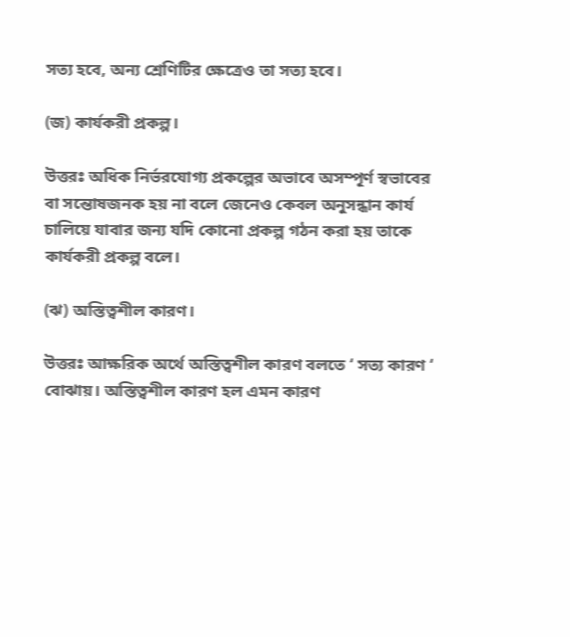সত্য হবে, অন্য শ্রেণিটির ক্ষেত্রেও তা সত্য হবে।

(জ) কার্যকরী প্রকল্প।

উত্তরঃ অধিক নির্ভরযোগ্য প্রকল্পের অভাবে অসম্পূর্ণ স্বভাবের বা সন্তোষজনক হয় না বলে জেনেও কেবল অনুসন্ধান কার্য চালিয়ে যাবার জন্য যদি কোনো প্রকল্প গঠন করা হয় তাকে কার্যকরী প্রকল্প বলে।

(ঝ) অস্তিত্বশীল কারণ।

উত্তরঃ আক্ষরিক অর্থে অস্তিত্বশীল কারণ বলতে ‘ সত্য কারণ ‘ বোঝায়। অস্তিত্বশীল কারণ হল এমন কারণ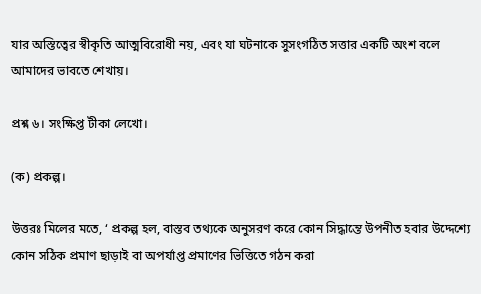যার অস্তিত্বের স্বীকৃতি আত্মবিরোধী নয়, এবং যা ঘটনাকে সুসংগঠিত সত্তার একটি অংশ বলে আমাদের ভাবতে শেখায়।

প্রশ্ন ৬। সংক্ষিপ্ত টীকা লেখো।

(ক) প্রকল্প।

উত্তরঃ মিলের মতে, ‘ প্রকল্প হল, বাস্তব তথ্যকে অনুসরণ করে কোন সিদ্ধান্তে উপনীত হবার উদ্দেশ্যে কোন সঠিক প্রমাণ ছাড়াই বা অপর্যাপ্ত প্রমাণের ভিত্তিতে গঠন করা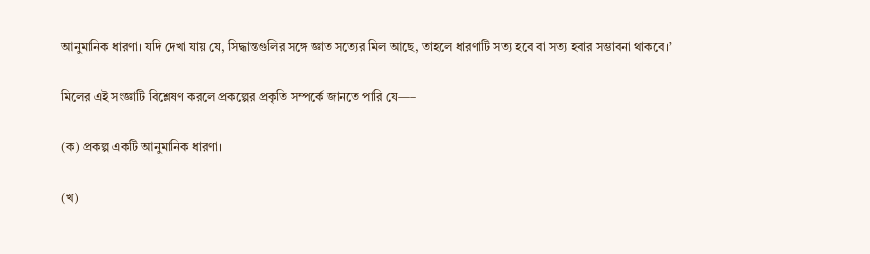আনুমানিক ধারণা। যদি দেখা যায় যে, সিদ্ধান্তগুলির সঙ্গে জ্ঞাত সত্যের মিল আছে, তাহলে ধারণাটি সত্য হবে বা সত্য হবার সম্ভাবনা থাকবে।’

মিলের এই সংজ্ঞাটি বিশ্লেষণ করলে প্রকল্পের প্রকৃতি সম্পর্কে জানতে পারি যে—–

(ক) প্রকল্প একটি আনুমানিক ধারণা।

(খ)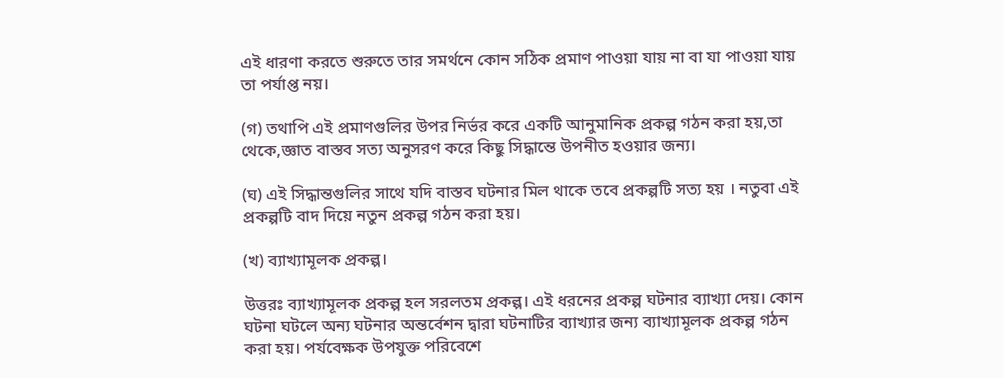এই ধারণা করতে শুরুতে তার সমর্থনে কোন সঠিক প্রমাণ পাওয়া যায় না বা যা পাওয়া যায় তা পর্যাপ্ত নয়।

(গ) তথাপি এই প্রমাণগুলির উপর নির্ভর করে একটি আনুমানিক প্রকল্প গঠন করা হয়,তা থেকে,জ্ঞাত বাস্তব সত্য অনুসরণ করে কিছু সিদ্ধান্তে উপনীত হওয়ার জন্য।

(ঘ) এই সিদ্ধান্তগুলির সাথে যদি বাস্তব ঘটনার মিল থাকে তবে প্রকল্পটি সত্য হয় । নতুবা এই প্রকল্পটি বাদ দিয়ে নতুন প্রকল্প গঠন করা হয়।

(খ) ব্যাখ্যামূলক প্রকল্প।

উত্তরঃ ব্যাখ্যামূলক প্রকল্প হল সরলতম প্রকল্প। এই ধরনের প্রকল্প ঘটনার ব্যাখ্যা দেয়। কোন ঘটনা ঘটলে অন্য ঘটনার অন্তর্বেশন দ্বারা ঘটনাটির ব্যাখ্যার জন্য ব্যাখ্যামূলক প্রকল্প গঠন করা হয়। পর্যবেক্ষক উপযুক্ত পরিবেশে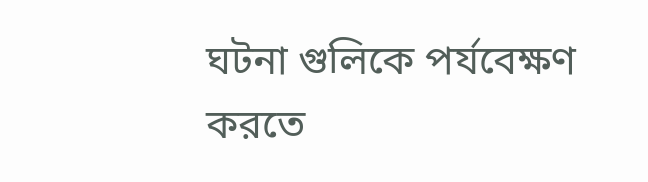ঘটনা গুলিকে পর্যবেক্ষণ করতে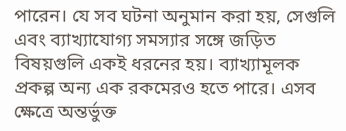পারেন। যে সব ঘটনা অনুমান করা হয়, সেগুলি এবং ব্যাখ্যাযোগ্য সমস্যার সঙ্গে জড়িত বিষয়গুলি একই ধরনের হয়। ব্যাখ্যামূলক প্রকল্প অন্য এক রকমেরও হতে পারে। এসব ক্ষেত্রে অন্তর্ভুক্ত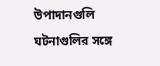উপাদানগুলি ঘটনাগুলির সঙ্গে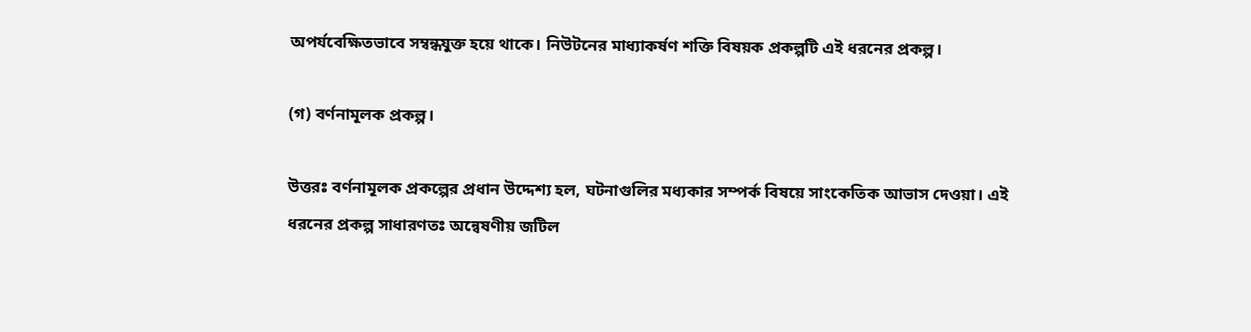অপর্যবেক্ষিতভাবে সম্বন্ধযুক্ত হয়ে থাকে। নিউটনের মাধ্যাকর্ষণ শক্তি বিষয়ক প্রকল্পটি এই ধরনের প্রকল্প।

(গ) বর্ণনামূলক প্রকল্প।

উত্তরঃ বর্ণনামূলক প্রকল্পের প্রধান উদ্দেশ্য হল, ঘটনাগুলির মধ্যকার সম্পর্ক বিষয়ে সাংকেতিক আভাস দেওয়া। এই ধরনের প্রকল্প সাধারণতঃ অন্বেষণীয় জটিল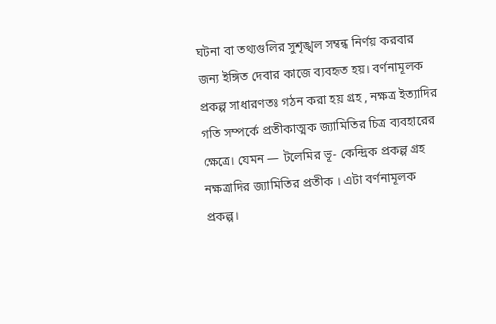ঘটনা বা তথ্যগুলির সুশৃঙ্খল সম্বন্ধ নির্ণয় করবার জন্য ইঙ্গিত দেবার কাজে ব্যবহৃত হয়। বর্ণনামূলক প্রকল্প সাধারণতঃ গঠন করা হয় গ্ৰহ , নক্ষত্র ইত্যাদির গতি সম্পর্কে প্রতীকাত্মক জ্যামিতির চিত্র ব্যবহারের ক্ষেত্রে। যেমন — টলেমির ভূ- কেন্দ্রিক প্রকল্প গ্ৰহ নক্ষত্রাদির জ্যামিতির প্রতীক । এটা বর্ণনামূলক প্রকল্প।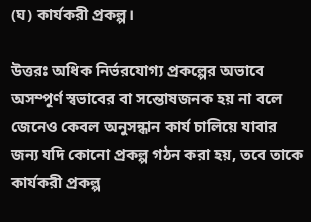(ঘ) কার্যকরী প্রকল্প।

উত্তরঃ অধিক নির্ভরযোগ্য প্রকল্পের অভাবে অসম্পূর্ণ স্বভাবের বা সন্তোষজনক হয় না বলে জেনেও কেবল অনুসন্ধান কার্য চালিয়ে যাবার জন্য যদি কোনো প্রকল্প গঠন করা হয়, তবে তাকে কার্যকরী প্রকল্প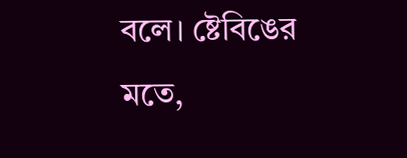বলে। ষ্টেবিঙের মতে,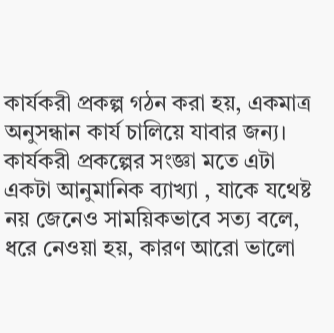কার্যকরী প্রকল্প গঠন করা হয়, একমাত্র অনুসন্ধান কার্য চালিয়ে যাবার জন্য। কার্যকরী প্রকল্পের সংজ্ঞা মতে এটা একটা আনুমানিক ব্যাখ্যা , যাকে যথেষ্ট নয় জেনেও সাময়িকভাবে সত্য বলে, ধরে নেওয়া হয়, কারণ আরো ভালো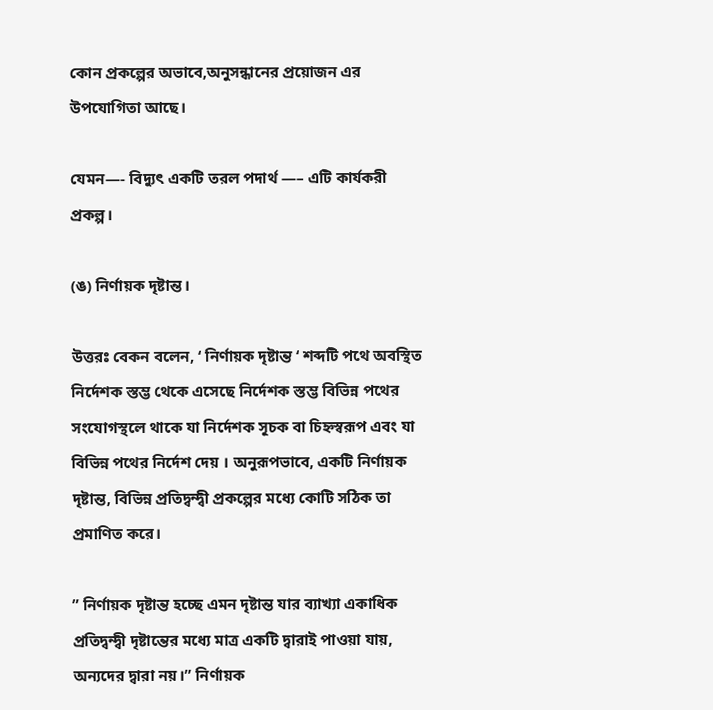কোন প্রকল্পের অভাবে,অনুসন্ধানের প্রয়োজন এর উপযোগিতা আছে।

যেমন—- বিদ্যুৎ একটি তরল পদার্থ —– এটি কার্যকরী প্রকল্প।

(ঙ) নির্ণায়ক দৃষ্টান্ত।

উত্তরঃ বেকন বলেন, ‘ নির্ণায়ক দৃষ্টান্ত ‘ শব্দটি পথে অবস্থিত নির্দেশক স্তম্ভ থেকে এসেছে নির্দেশক স্তম্ভ বিভিন্ন পথের সংযোগস্থলে থাকে যা নির্দেশক সূচক বা চিহ্নস্বরূপ এবং যা বিভিন্ন পথের নির্দেশ দেয় । অনুরূপভাবে, একটি নির্ণায়ক দৃষ্টান্ত, বিভিন্ন প্রতিদ্বন্দ্বী প্রকল্পের মধ্যে কোটি সঠিক তা প্রমাণিত করে।

” নির্ণায়ক দৃষ্টান্ত হচ্ছে এমন দৃষ্টান্ত যার ব্যাখ্যা একাধিক প্রতিদ্বন্দ্বী দৃষ্টান্তের মধ্যে মাত্র একটি দ্বারাই পাওয়া যায়, অন্যদের দ্বারা নয়।” নির্ণায়ক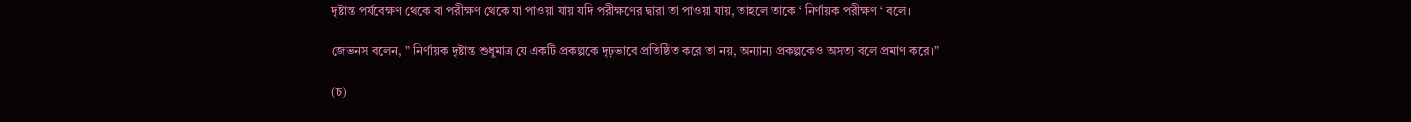দৃষ্টান্ত পর্যবেক্ষণ থেকে বা পরীক্ষণ থেকে যা পাওয়া যায় যদি পরীক্ষণের দ্বারা তা পাওয়া যায়, তাহলে তাকে ‘ নির্ণায়ক পরীক্ষণ ‘ বলে।

জেভনস বলেন, ” নির্ণায়ক দৃষ্টান্ত শুধুমাত্র যে একটি প্রকল্পকে দৃঢ়ভাবে প্রতিষ্ঠিত করে তা নয়, অন্যান্য প্রকল্পকেও অসত্য বলে প্রমাণ করে।”

(চ)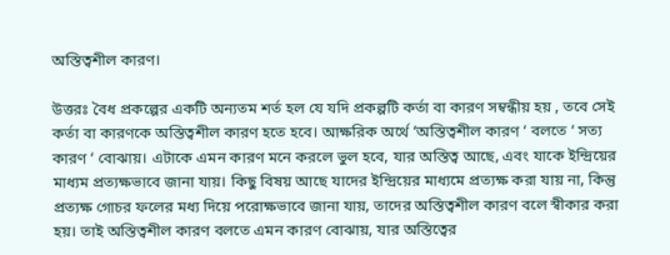অস্তিত্বশীল কারণ।

উত্তরঃ বৈধ প্রকল্পের একটি অন্যতম শর্ত হল যে যদি প্রকল্পটি কর্তা বা কারণ সম্বন্ধীয় হয় , তবে সেই কর্তা বা কারণকে অস্তিত্বশীল কারণ হতে হবে। আক্ষরিক অর্থে ‘অস্তিত্বশীল কারণ ‘ বলতে ‘ সত্য কারণ ‘ বোঝায়। এটাকে এমন কারণ মনে করলে ভুল হবে, যার অস্তিত্ব আছে, এবং যাকে ইন্দ্রিয়ের মাধ্যম প্রত্যক্ষভাবে জানা যায়। কিছু বিষয় আছে যাদের ইন্দ্রিয়ের মাধ্যমে প্রত্যক্ষ করা যায় না, কিন্তু প্রত্যক্ষ গোচর ফলের মধ্য দিয়ে পরোক্ষভাবে জানা যায়, তাদের অস্তিত্বশীল কারণ বলে স্বীকার করা হয়। তাই অস্তিত্বশীল কারণ বলতে এমন কারণ বোঝায়, যার অস্তিত্বের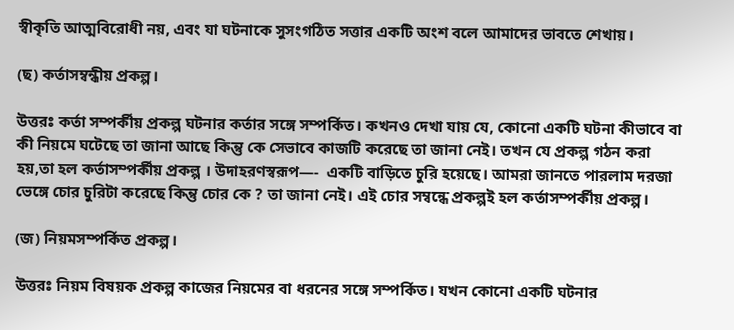স্বীকৃতি আত্মবিরোধী নয়, এবং যা ঘটনাকে সুসংগঠিত সত্তার একটি অংশ বলে আমাদের ভাবতে শেখায়।

(ছ) কর্তাসম্বন্ধীয় প্রকল্প।

উত্তরঃ কর্তা সম্পর্কীয় প্রকল্প ঘটনার কর্তার সঙ্গে সম্পর্কিত। কখনও দেখা যায় যে, কোনো একটি ঘটনা কীভাবে বা কী নিয়মে ঘটেছে তা জানা আছে কিন্তু কে সেভাবে কাজটি করেছে তা জানা নেই। তখন যে প্রকল্প গঠন করা হয়,তা হল কর্তাসম্পর্কীয় প্রকল্প । উদাহরণস্বরূপ—-  একটি বাড়িতে চুরি হয়েছে। আমরা জানতে পারলাম দরজা ভেঙ্গে চোর চুরিটা করেছে কিন্তু চোর কে ? তা জানা নেই। এই চোর সম্বন্ধে প্রকল্পই হল কর্তাসম্পর্কীয় প্রকল্প।

(জ) নিয়মসম্পর্কিত প্রকল্প।

উত্তরঃ নিয়ম বিষয়ক প্রকল্প কাজের নিয়মের বা ধরনের সঙ্গে সম্পর্কিত। যখন কোনো একটি ঘটনার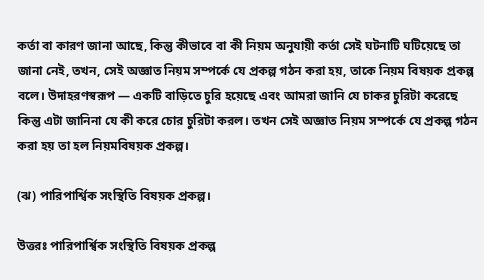কর্তা বা কারণ জানা আছে, কিন্তু কীভাবে বা কী নিয়ম অনুযায়ী কর্তা সেই ঘটনাটি ঘটিয়েছে তা জানা নেই, তখন, সেই অজ্ঞাত নিয়ম সম্পর্কে যে প্রকল্প গঠন করা হয়, তাকে নিয়ম বিষয়ক প্রকল্প বলে। উদাহরণস্বরূপ — একটি বাড়িতে চুরি হয়েছে এবং আমরা জানি যে চাকর চুরিটা করেছে কিন্তু এটা জানিনা যে কী করে চোর চুরিটা করল। তখন সেই অজ্ঞাত নিয়ম সম্পর্কে যে প্রকল্প গঠন করা হয় তা হল নিয়মবিষয়ক প্রকল্প।

(ঝ) পারিপার্শ্বিক সংস্থিতি বিষয়ক প্রকল্প।

উত্তরঃ পারিপার্শ্বিক সংস্থিতি বিষয়ক প্রকল্প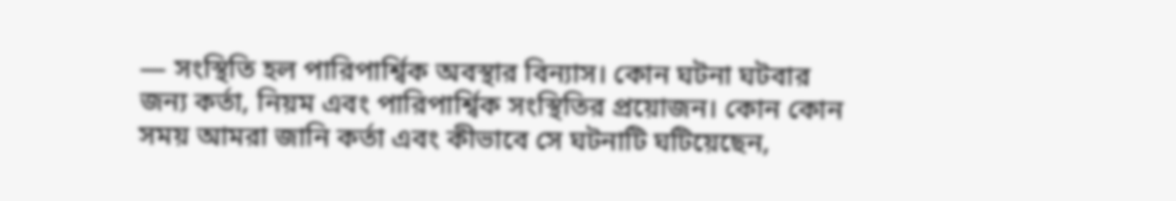— সংস্থিতি হল পারিপার্শ্বিক অবস্থার বিন্যাস। কোন ঘটনা ঘটবার জন্য কর্তা, নিয়ম এবং পারিপার্শ্বিক সংস্থিতির প্রয়োজন। কোন কোন সময় আমরা জানি কর্তা এবং কীভাবে সে ঘটনাটি ঘটিয়েছেন,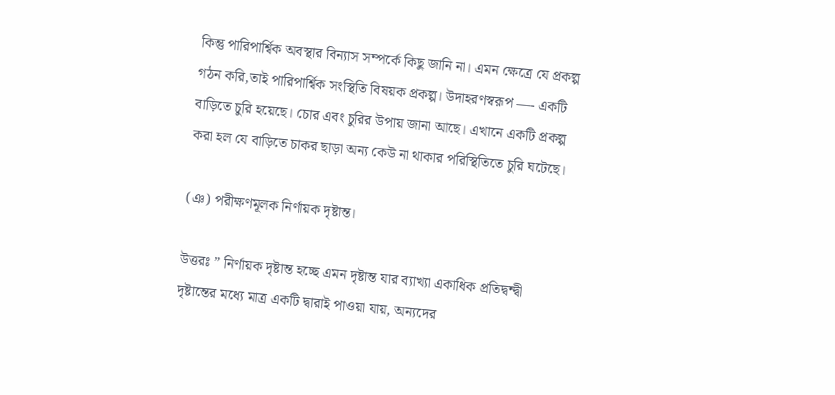কিন্তু পারিপার্শ্বিক অবস্থার বিন্যাস সম্পর্কে কিছু জানি না। এমন ক্ষেত্রে যে প্রকল্প গঠন করি,তাই পারিপার্শ্বিক সংস্থিতি বিষয়ক প্রকল্প। উদাহরণস্বরূপ —- একটি বাড়িতে চুরি হয়েছে। চোর এবং চুরির উপায় জানা আছে। এখানে একটি প্রকল্প করা হল যে বাড়িতে চাকর ছাড়া অন্য কেউ না থাকার পরিস্থিতিতে চুরি ঘটেছে।

(ঞ) পরীক্ষণমূলক নির্ণায়ক দৃষ্টান্ত।

উত্তরঃ ” নির্ণায়ক দৃষ্টান্ত হচ্ছে এমন দৃষ্টান্ত যার ব্যাখ্যা একাধিক প্রতিদ্বন্দ্বী দৃষ্টান্তের মধ্যে মাত্র একটি দ্বারাই পাওয়া যায়, অন্যদের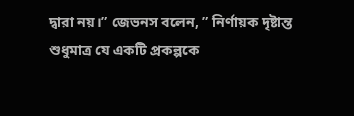দ্বারা নয়।” জেভনস বলেন, ” নির্ণায়ক দৃষ্টান্ত শুধুমাত্র যে একটি প্রকল্পকে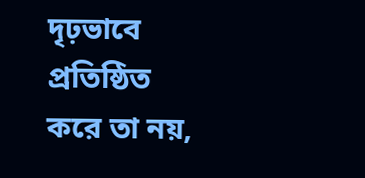দৃঢ়ভাবে প্রতিষ্ঠিত করে তা নয়,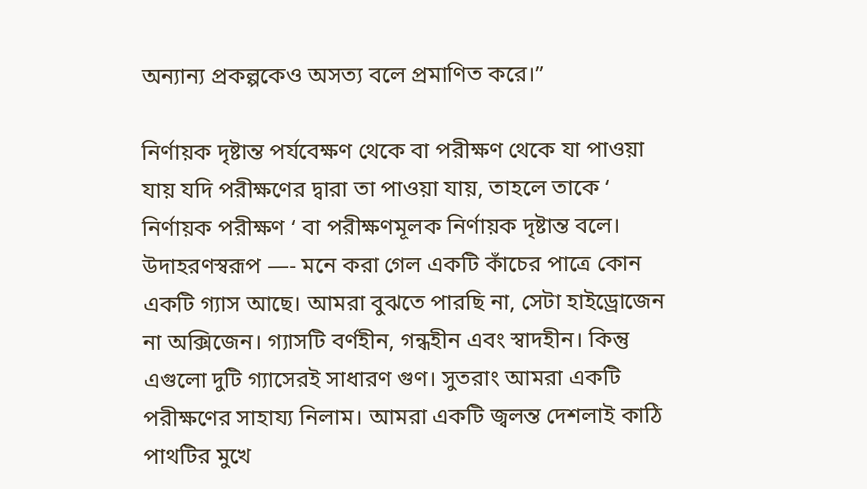অন্যান্য প্রকল্পকেও অসত্য বলে প্রমাণিত করে।”

নির্ণায়ক দৃষ্টান্ত পর্যবেক্ষণ থেকে বা পরীক্ষণ থেকে যা পাওয়া যায় যদি পরীক্ষণের দ্বারা তা পাওয়া যায়, তাহলে তাকে ‘ নির্ণায়ক পরীক্ষণ ‘ বা পরীক্ষণমূলক নির্ণায়ক দৃষ্টান্ত বলে। উদাহরণস্বরূপ —- মনে করা গেল একটি কাঁচের পাত্রে কোন একটি গ্যাস আছে। আমরা বুঝতে পারছি না, সেটা হাইড্রোজেন না অক্সিজেন। গ্যাসটি বর্ণহীন, গন্ধহীন এবং স্বাদহীন। কিন্তু এগুলো দুটি গ্যাসেরই সাধারণ গুণ। সুতরাং আমরা একটি পরীক্ষণের সাহায্য নিলাম। আমরা একটি জ্বলন্ত দেশলাই কাঠি পাথটির মুখে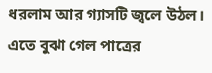ধরলাম আর গ্যাসটি জ্বলে উঠল। এতে বুঝা গেল পাত্রের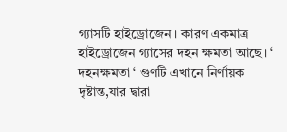গ্যাসটি হাইড্রোজেন। কারণ একমাত্র হাইড্রোজেন গ্যাসের দহন ক্ষমতা আছে। ‘ দহনক্ষমতা ‘ গুণটি এখানে নির্ণায়ক দৃষ্টান্ত,যার দ্বারা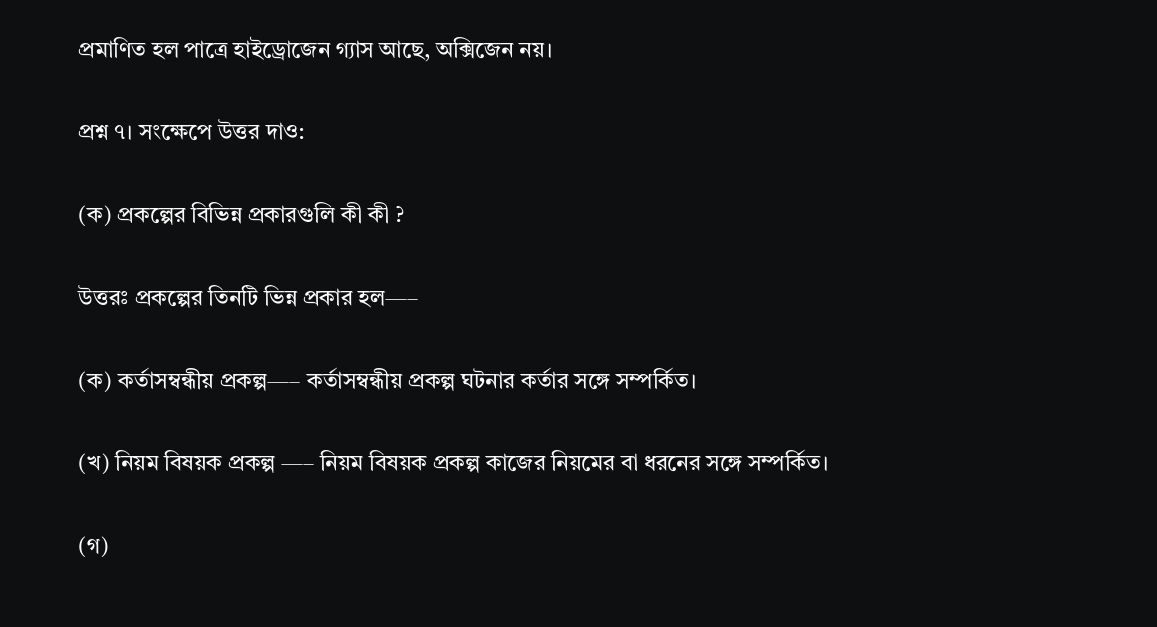প্রমাণিত হল পাত্রে হাইড্রোজেন গ্যাস আছে, অক্সিজেন নয়।

প্রশ্ন ৭। সংক্ষেপে উত্তর দাও:

(ক) প্রকল্পের বিভিন্ন প্রকারগুলি কী কী ?

উত্তরঃ প্রকল্পের তিনটি ভিন্ন প্রকার হল—–

(ক) কর্তাসম্বন্ধীয় প্রকল্প—– কর্তাসম্বন্ধীয় প্রকল্প ঘটনার কর্তার সঙ্গে সম্পর্কিত।

(খ) নিয়ম বিষয়ক প্রকল্প —– নিয়ম বিষয়ক প্রকল্প কাজের নিয়মের বা ধরনের সঙ্গে সম্পর্কিত।

(গ)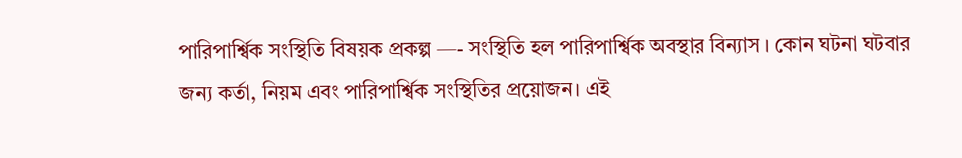পারিপার্শ্বিক সংস্থিতি বিষয়ক প্রকল্প —- সংস্থিতি হল পারিপার্শ্বিক অবস্থার বিন্যাস । কোন ঘটনা ঘটবার জন্য কর্তা, নিয়ম এবং পারিপার্শ্বিক সংস্থিতির প্রয়োজন। এই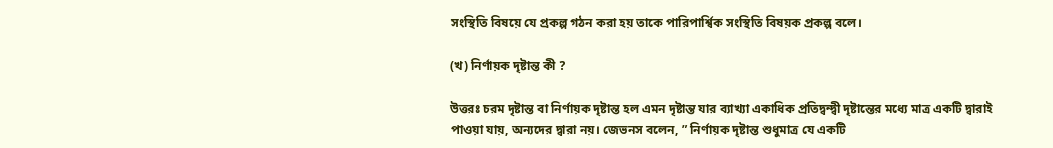সংস্থিতি বিষয়ে যে প্রকল্প গঠন করা হয় তাকে পারিপার্শ্বিক সংস্থিতি বিষয়ক প্রকল্প বলে।

(খ) নির্ণায়ক দৃষ্টান্ত কী ?

উত্তরঃ চরম দৃষ্টান্ত বা নির্ণায়ক দৃষ্টান্ত হল এমন দৃষ্টান্ত যার ব্যাখ্যা একাধিক প্রতিদ্বন্দ্বী দৃষ্টান্তের মধ্যে মাত্র একটি দ্বারাই পাওয়া যায়, অন্যদের দ্বারা নয়। জেভনস বলেন, ” নির্ণায়ক দৃষ্টান্ত শুধুমাত্র যে একটি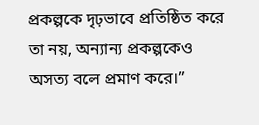প্রকল্পকে দৃঢ়ভাবে প্রতিষ্ঠিত করে তা নয়, অন্যান্য প্রকল্পকেও অসত্য বলে প্রমাণ করে।”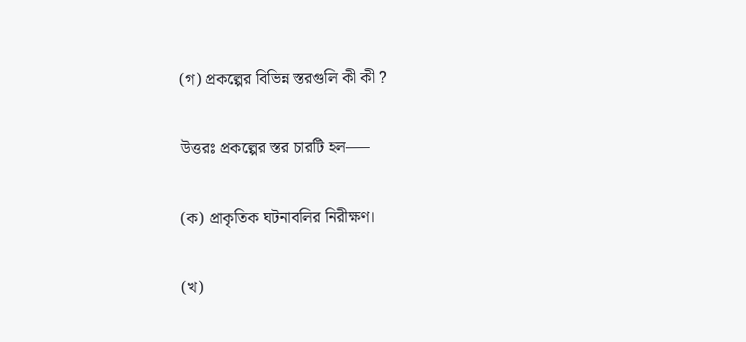(গ) প্রকল্পের বিভিন্ন স্তরগুলি কী কী ?

উত্তরঃ প্রকল্পের স্তর চারটি হল—–

(ক) প্রাকৃতিক ঘটনাবলির নিরীক্ষণ।

(খ)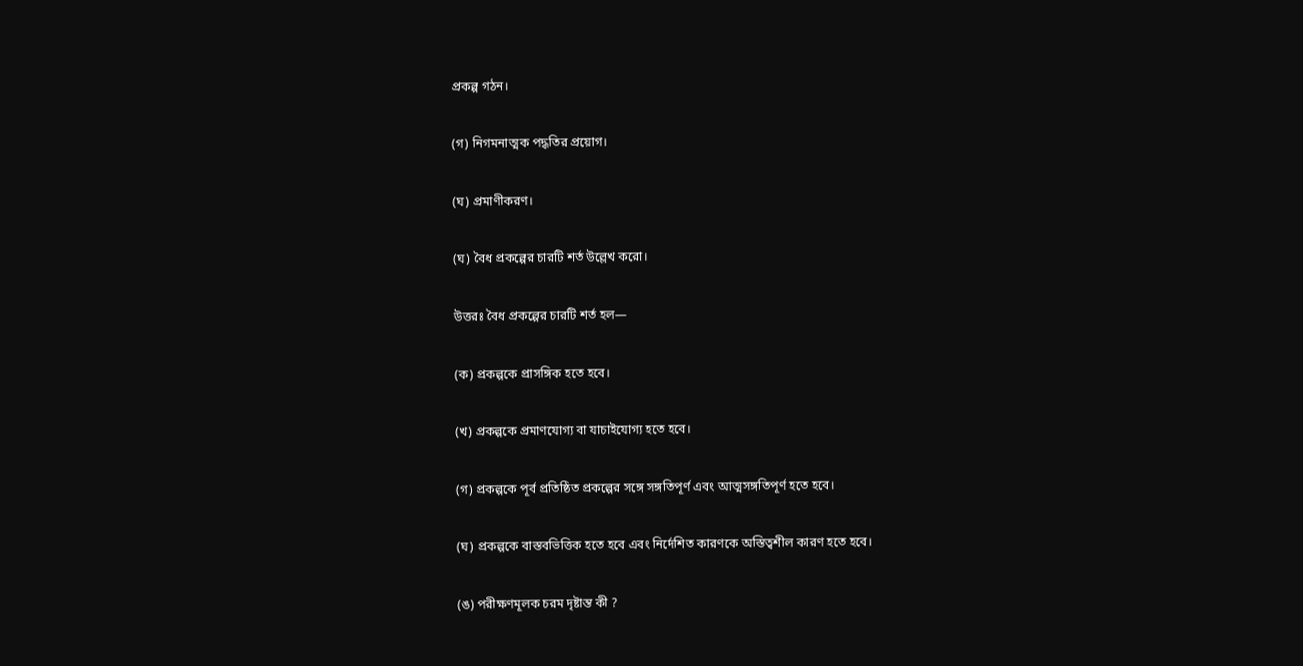প্রকল্প গঠন।

(গ) নিগমনাত্মক পদ্ধতির প্রয়োগ।

(ঘ) প্রমাণীকরণ।

(ঘ) বৈধ প্রকল্পের চারটি শর্ত উল্লেখ করো।

উত্তরঃ বৈধ প্রকল্পের চারটি শর্ত হল—

(ক) প্রকল্পকে প্রাসঙ্গিক হতে হবে।

(খ) প্রকল্পকে প্রমাণযোগ্য বা যাচাইযোগ্য হতে হবে।

(গ) প্রকল্পকে পূর্ব প্রতিষ্ঠিত প্রকল্পের সঙ্গে সঙ্গতিপূর্ণ এবং আত্মসঙ্গতিপূর্ণ হতে হবে।

(ঘ) প্রকল্পকে বাস্তবভিত্তিক হতে হবে এবং নির্দেশিত কারণকে অস্তিত্বশীল কারণ হতে হবে।

(ঙ) পরীক্ষণমূলক চরম দৃষ্টান্ত কী ?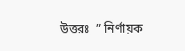উত্তরঃ  ” নির্ণায়ক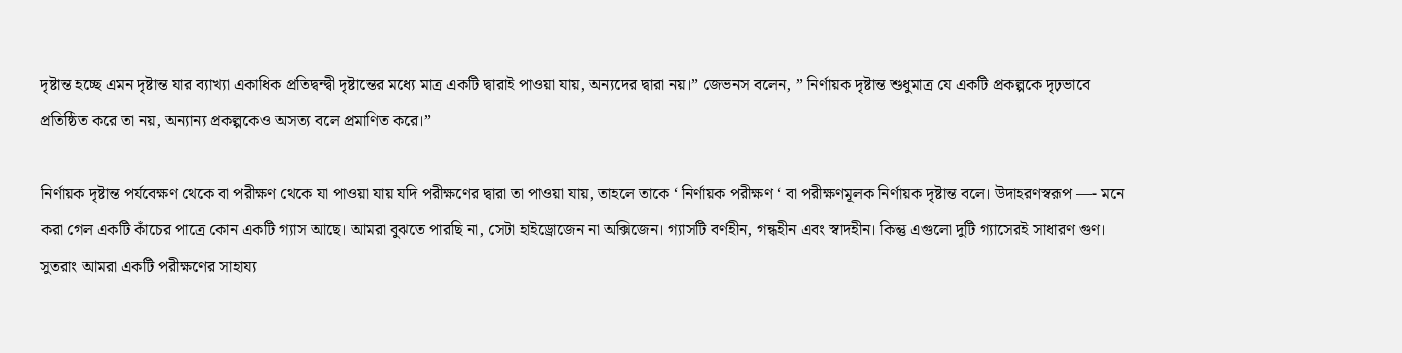দৃষ্টান্ত হচ্ছে এমন দৃষ্টান্ত যার ব্যাখ্যা একাধিক প্রতিদ্বন্দ্বী দৃষ্টান্তের মধ্যে মাত্র একটি দ্বারাই পাওয়া যায়, অন্যদের দ্বারা নয়।” জেভনস বলেন, ” নির্ণায়ক দৃষ্টান্ত শুধুমাত্র যে একটি প্রকল্পকে দৃঢ়ভাবে প্রতিষ্ঠিত করে তা নয়, অন্যান্য প্রকল্পকেও অসত্য বলে প্রমাণিত করে।”

নির্ণায়ক দৃষ্টান্ত পর্যবেক্ষণ থেকে বা পরীক্ষণ থেকে যা পাওয়া যায় যদি পরীক্ষণের দ্বারা তা পাওয়া যায়, তাহলে তাকে ‘ নির্ণায়ক পরীক্ষণ ‘ বা পরীক্ষণমূলক নির্ণায়ক দৃষ্টান্ত বলে। উদাহরণস্বরূপ —- মনে করা গেল একটি কাঁচের পাত্রে কোন একটি গ্যাস আছে। আমরা বুঝতে পারছি না, সেটা হাইড্রোজেন না অক্সিজেন। গ্যাসটি বর্ণহীন, গন্ধহীন এবং স্বাদহীন। কিন্তু এগুলো দুটি গ্যাসেরই সাধারণ গুণ। সুতরাং আমরা একটি পরীক্ষণের সাহায্য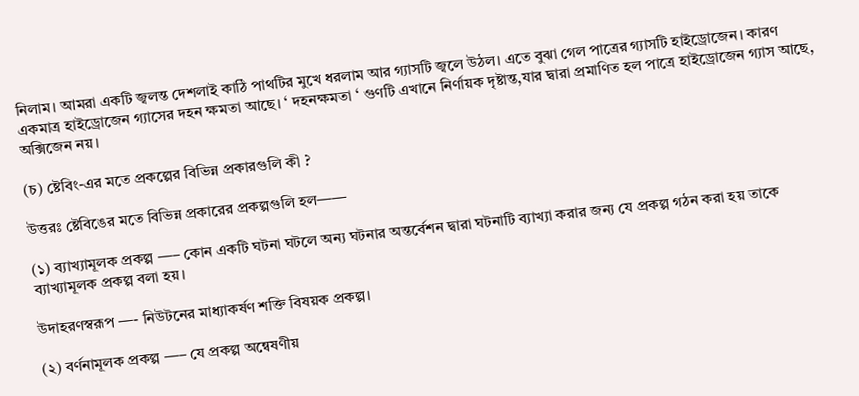নিলাম। আমরা একটি জ্বলন্ত দেশলাই কাঠি পাথটির মুখে ধরলাম আর গ্যাসটি জ্বলে উঠল। এতে বুঝা গেল পাত্রের গ্যাসটি হাইড্রোজেন। কারণ একমাত্র হাইড্রোজেন গ্যাসের দহন ক্ষমতা আছে। ‘ দহনক্ষমতা ‘ গুণটি এখানে নির্ণায়ক দৃষ্টান্ত,যার দ্বারা প্রমাণিত হল পাত্রে হাইড্রোজেন গ্যাস আছে, অক্সিজেন নয়।

(চ) ষ্টেবিং-এর মতে প্রকল্পের বিভিন্ন প্রকারগুলি কী ?

উত্তরঃ ষ্টেবিঙের মতে বিভিন্ন প্রকারের প্রকল্পগুলি হল——

(১) ব্যাখ্যামূলক প্রকল্প —– কোন একটি ঘটনা ঘটলে অন্য ঘটনার অন্তর্বেশন দ্বারা ঘটনাটি ব্যাখ্যা করার জন্য যে প্রকল্প গঠন করা হয় তাকে ব্যাখ্যামূলক প্রকল্প বলা হয়।

উদাহরণস্বরূপ —- নিউটনের মাধ্যাকর্ষণ শক্তি বিষয়ক প্রকল্প।

(২) বর্ণনামূলক প্রকল্প —– যে প্রকল্প অন্বেষণীয়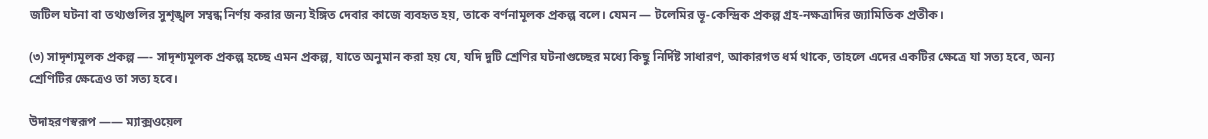জটিল ঘটনা বা তথ্যগুলির সুশৃঙ্খল সম্বন্ধ নির্ণয় করার জন্য ইঙ্গিত দেবার কাজে ব্যবহৃত হয়, তাকে বর্ণনামূলক প্রকল্প বলে। যেমন — টলেমির ভূ-কেন্দ্রিক প্রকল্প গ্ৰহ-নক্ষত্রাদির জ্যামিতিক প্রতীক।

(৩) সাদৃশ্যমূলক প্রকল্প —- সাদৃশ্যমূলক প্রকল্প হচ্ছে এমন প্রকল্প, যাতে অনুমান করা হয় যে, যদি দুটি শ্রেণির ঘটনাগুচ্ছের মধ্যে কিছু নির্দিষ্ট সাধারণ, আকারগত ধর্ম থাকে, তাহলে এদের একটির ক্ষেত্রে যা সত্য হবে, অন্য শ্রেণিটির ক্ষেত্রেও তা সত্য হবে।

উদাহরণস্বরূপ —— ম্যাক্সওয়েল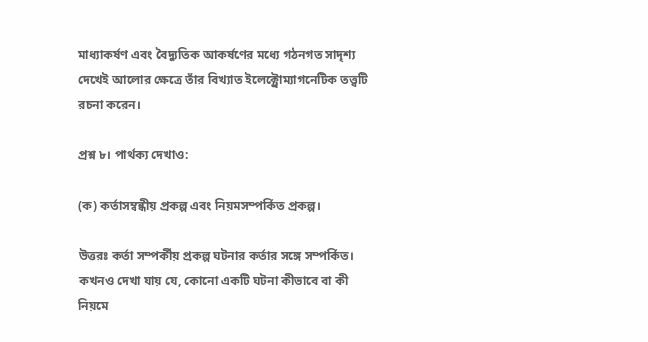মাধ্যাকর্ষণ এবং বৈদ্যুতিক আকর্ষণের মধ্যে গঠনগত সাদৃশ্য দেখেই আলোর ক্ষেত্রে তাঁর বিখ্যাত ইলেক্ট্রোম্যাগনেটিক তত্ত্বটি রচনা করেন।

প্রশ্ন ৮। পার্থক্য দেখাও:

(ক) কর্তাসম্বন্ধীয় প্রকল্প এবং নিয়মসম্পর্কিত প্রকল্প।

উত্তরঃ কর্তা সম্পর্কীয় প্রকল্প ঘটনার কর্তার সঙ্গে সম্পর্কিত। কখনও দেখা যায় যে, কোনো একটি ঘটনা কীভাবে বা কী নিয়মে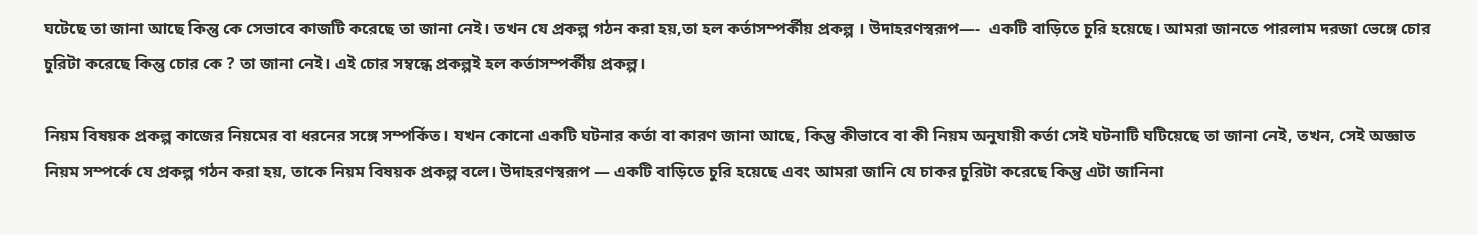ঘটেছে তা জানা আছে কিন্তু কে সেভাবে কাজটি করেছে তা জানা নেই। তখন যে প্রকল্প গঠন করা হয়,তা হল কর্তাসম্পর্কীয় প্রকল্প । উদাহরণস্বরূপ—-  একটি বাড়িতে চুরি হয়েছে। আমরা জানতে পারলাম দরজা ভেঙ্গে চোর চুরিটা করেছে কিন্তু চোর কে ? তা জানা নেই। এই চোর সম্বন্ধে প্রকল্পই হল কর্তাসম্পর্কীয় প্রকল্প।

নিয়ম বিষয়ক প্রকল্প কাজের নিয়মের বা ধরনের সঙ্গে সম্পর্কিত। যখন কোনো একটি ঘটনার কর্তা বা কারণ জানা আছে, কিন্তু কীভাবে বা কী নিয়ম অনুযায়ী কর্তা সেই ঘটনাটি ঘটিয়েছে তা জানা নেই, তখন, সেই অজ্ঞাত নিয়ম সম্পর্কে যে প্রকল্প গঠন করা হয়, তাকে নিয়ম বিষয়ক প্রকল্প বলে। উদাহরণস্বরূপ — একটি বাড়িতে চুরি হয়েছে এবং আমরা জানি যে চাকর চুরিটা করেছে কিন্তু এটা জানিনা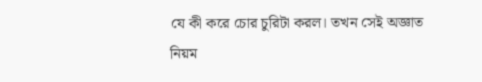যে কী করে চোর চুরিটা করল। তখন সেই অজ্ঞাত নিয়ম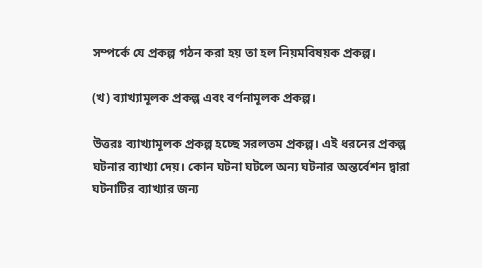সম্পর্কে যে প্রকল্প গঠন করা হয় তা হল নিয়মবিষয়ক প্রকল্প।

(খ) ব্যাখ্যামূলক প্রকল্প এবং বর্ণনামূলক প্রকল্প।

উত্তরঃ ব্যাখ্যামূলক প্রকল্প হচ্ছে সরলতম প্রকল্প। এই ধরনের প্রকল্প ঘটনার ব্যাখ্যা দেয়। কোন ঘটনা ঘটলে অন্য ঘটনার অন্তর্বেশন দ্বারা ঘটনাটির ব্যাখ্যার জন্য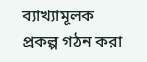ব্যাখ্যামূলক প্রকল্প গঠন করা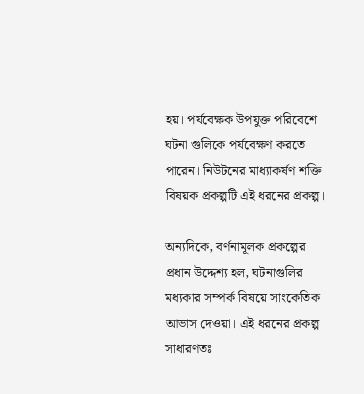হয়। পর্যবেক্ষক উপযুক্ত পরিবেশে ঘটনা গুলিকে পর্যবেক্ষণ করতে পারেন। নিউটনের মাধ্যাকর্ষণ শক্তি বিষয়ক প্রকল্পটি এই ধরনের প্রকল্প।

অন্যদিকে, বর্ণনামূলক প্রকল্পের প্রধান উদ্দেশ্য হল, ঘটনাগুলির মধ্যকার সম্পর্ক বিষয়ে সাংকেতিক আভাস দেওয়া। এই ধরনের প্রকল্প সাধারণতঃ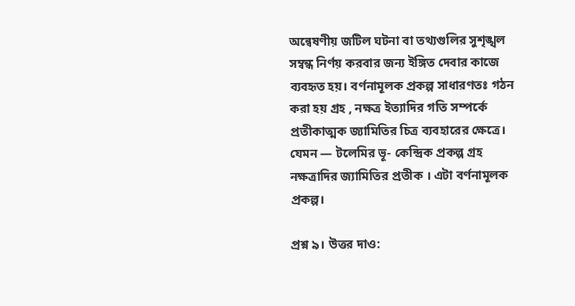অন্বেষণীয় জটিল ঘটনা বা তথ্যগুলির সুশৃঙ্খল সম্বন্ধ নির্ণয় করবার জন্য ইঙ্গিত দেবার কাজে ব্যবহৃত হয়। বর্ণনামূলক প্রকল্প সাধারণতঃ গঠন করা হয় গ্ৰহ , নক্ষত্র ইত্যাদির গতি সম্পর্কে প্রতীকাত্মক জ্যামিতির চিত্র ব্যবহারের ক্ষেত্রে। যেমন — টলেমির ভূ- কেন্দ্রিক প্রকল্প গ্ৰহ নক্ষত্রাদির জ্যামিতির প্রতীক । এটা বর্ণনামূলক প্রকল্প।

প্রশ্ন ৯। উত্তর দাও: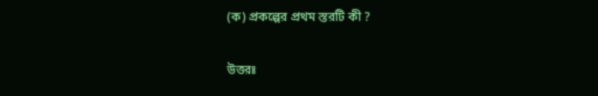(ক) প্রকল্পের প্রথম স্তরটি কী ?

উত্তরঃ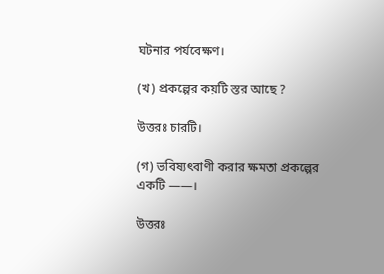ঘটনার পর্যবেক্ষণ।

(খ) প্রকল্পের কয়টি স্তর আছে ?

উত্তরঃ চারটি।

(গ) ভবিষ্যৎবাণী করার ক্ষমতা প্রকল্পের একটি ——।

উত্তরঃ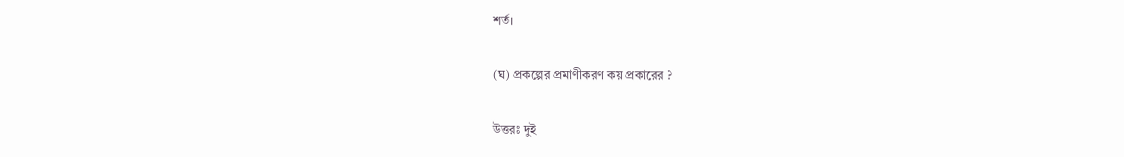শর্ত।

(ঘ) প্রকল্পের প্রমাণীকরণ কয় প্রকারের ?

উত্তরঃ দুই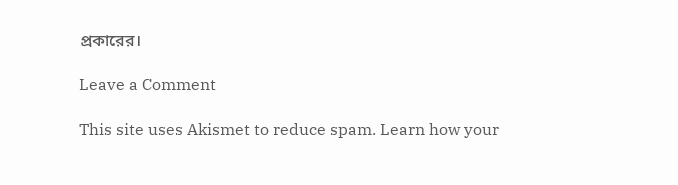প্রকারের।

Leave a Comment

This site uses Akismet to reduce spam. Learn how your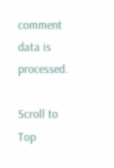comment data is processed.

Scroll to Top